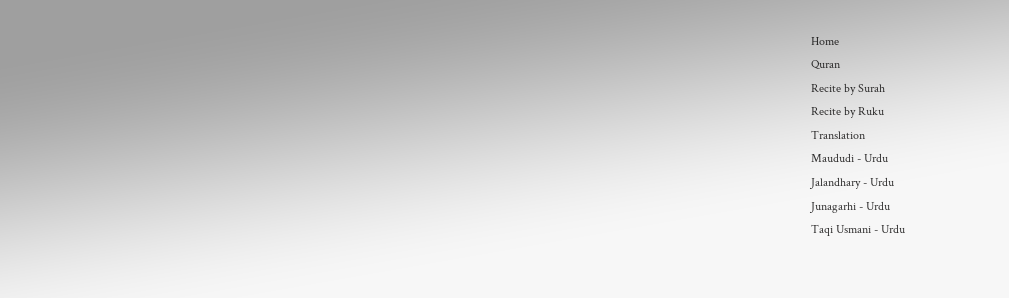Home
Quran
Recite by Surah
Recite by Ruku
Translation
Maududi - Urdu
Jalandhary - Urdu
Junagarhi - Urdu
Taqi Usmani - Urdu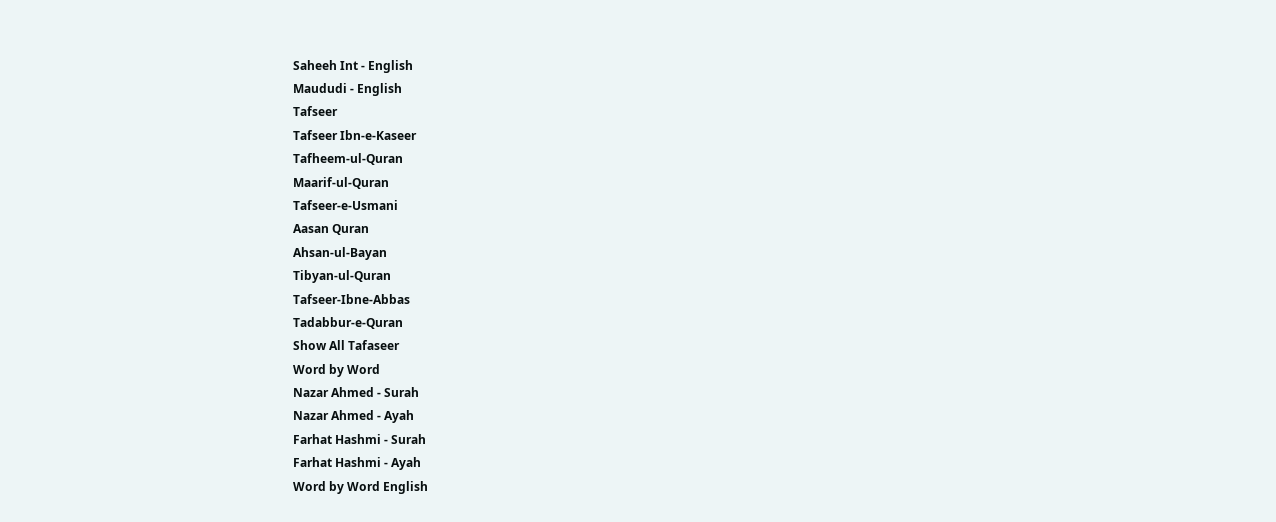Saheeh Int - English
Maududi - English
Tafseer
Tafseer Ibn-e-Kaseer
Tafheem-ul-Quran
Maarif-ul-Quran
Tafseer-e-Usmani
Aasan Quran
Ahsan-ul-Bayan
Tibyan-ul-Quran
Tafseer-Ibne-Abbas
Tadabbur-e-Quran
Show All Tafaseer
Word by Word
Nazar Ahmed - Surah
Nazar Ahmed - Ayah
Farhat Hashmi - Surah
Farhat Hashmi - Ayah
Word by Word English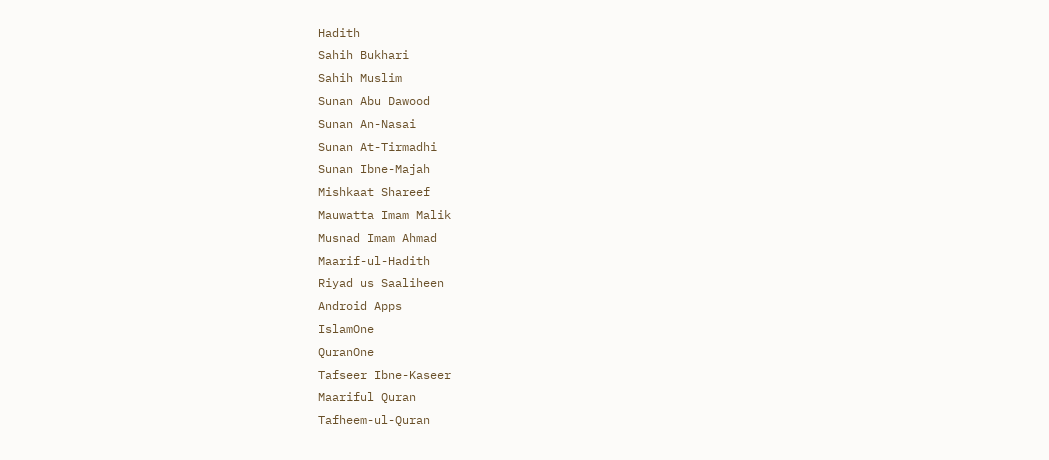Hadith
Sahih Bukhari
Sahih Muslim
Sunan Abu Dawood
Sunan An-Nasai
Sunan At-Tirmadhi
Sunan Ibne-Majah
Mishkaat Shareef
Mauwatta Imam Malik
Musnad Imam Ahmad
Maarif-ul-Hadith
Riyad us Saaliheen
Android Apps
IslamOne
QuranOne
Tafseer Ibne-Kaseer
Maariful Quran
Tafheem-ul-Quran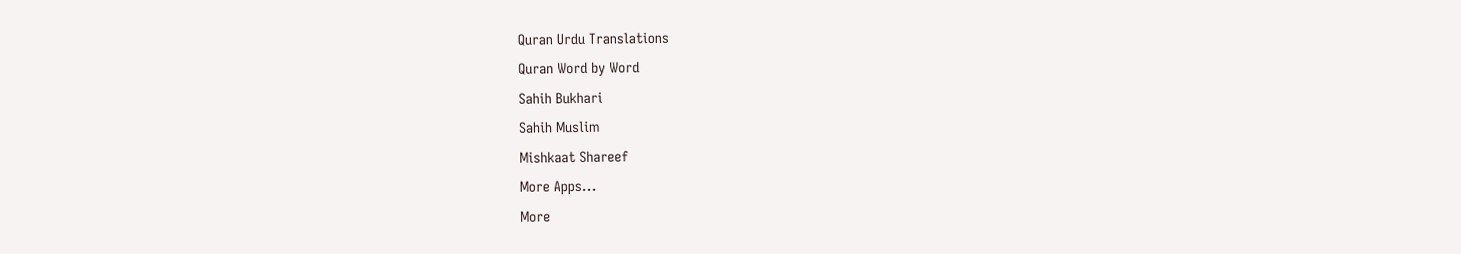Quran Urdu Translations
Quran Word by Word
Sahih Bukhari
Sahih Muslim
Mishkaat Shareef
More Apps...
More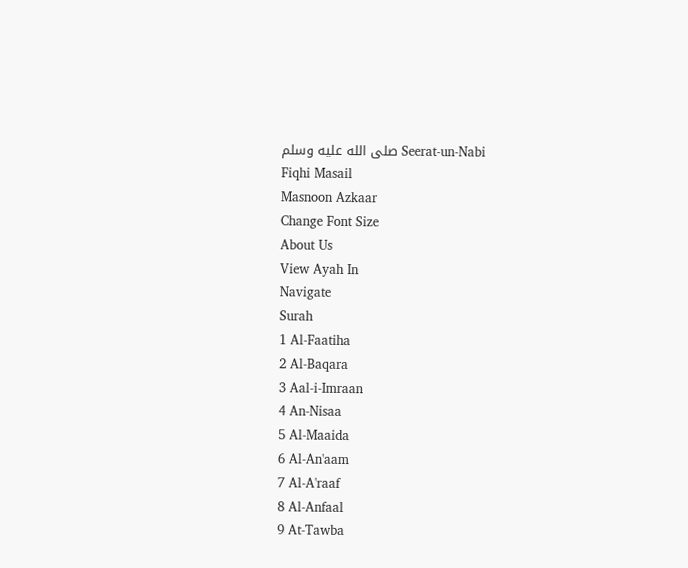Seerat-un-Nabi صلى الله عليه وسلم
Fiqhi Masail
Masnoon Azkaar
Change Font Size
About Us
View Ayah In
Navigate
Surah
1 Al-Faatiha
2 Al-Baqara
3 Aal-i-Imraan
4 An-Nisaa
5 Al-Maaida
6 Al-An'aam
7 Al-A'raaf
8 Al-Anfaal
9 At-Tawba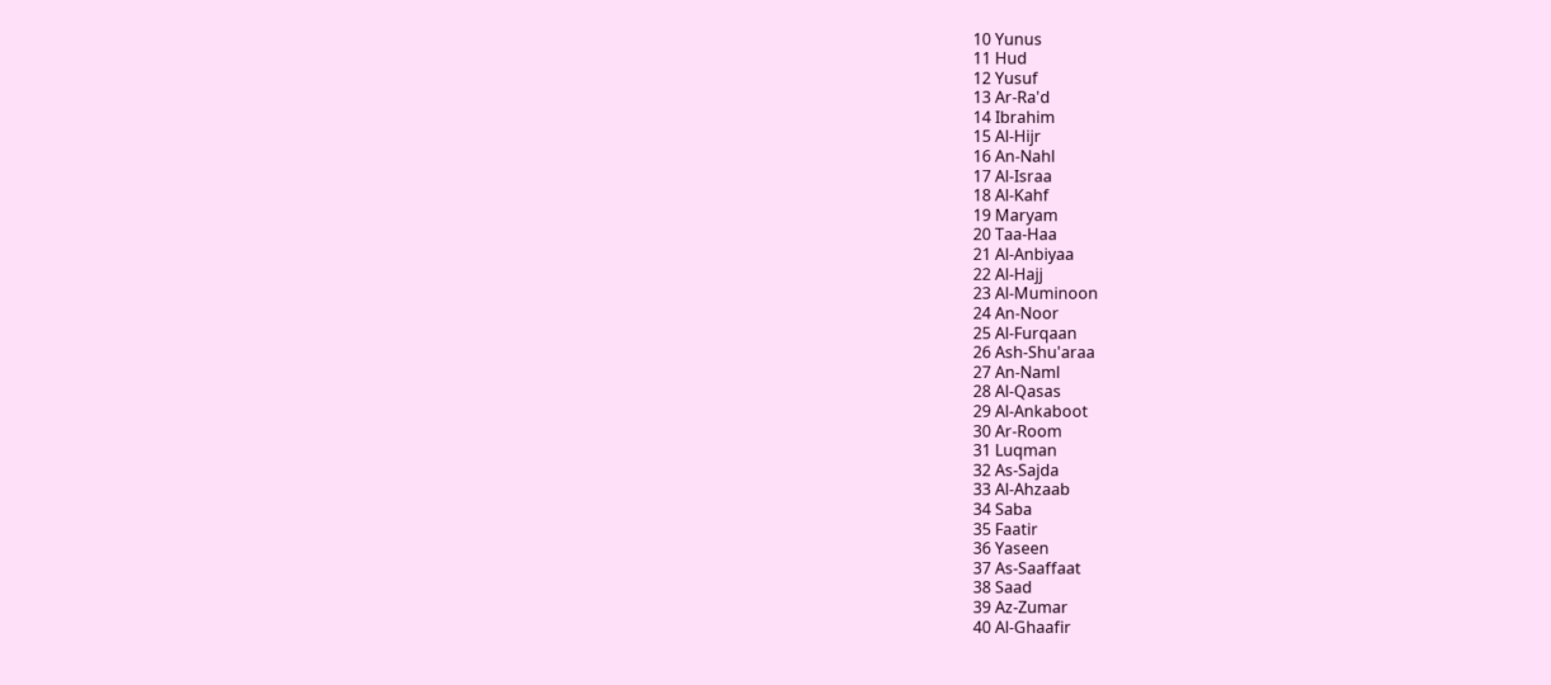10 Yunus
11 Hud
12 Yusuf
13 Ar-Ra'd
14 Ibrahim
15 Al-Hijr
16 An-Nahl
17 Al-Israa
18 Al-Kahf
19 Maryam
20 Taa-Haa
21 Al-Anbiyaa
22 Al-Hajj
23 Al-Muminoon
24 An-Noor
25 Al-Furqaan
26 Ash-Shu'araa
27 An-Naml
28 Al-Qasas
29 Al-Ankaboot
30 Ar-Room
31 Luqman
32 As-Sajda
33 Al-Ahzaab
34 Saba
35 Faatir
36 Yaseen
37 As-Saaffaat
38 Saad
39 Az-Zumar
40 Al-Ghaafir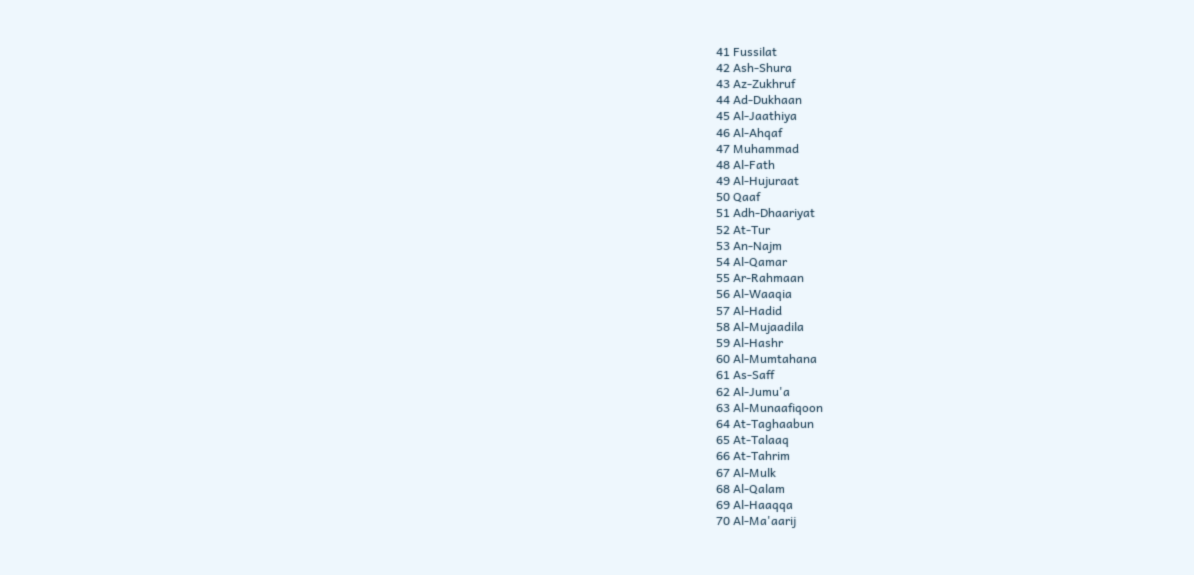41 Fussilat
42 Ash-Shura
43 Az-Zukhruf
44 Ad-Dukhaan
45 Al-Jaathiya
46 Al-Ahqaf
47 Muhammad
48 Al-Fath
49 Al-Hujuraat
50 Qaaf
51 Adh-Dhaariyat
52 At-Tur
53 An-Najm
54 Al-Qamar
55 Ar-Rahmaan
56 Al-Waaqia
57 Al-Hadid
58 Al-Mujaadila
59 Al-Hashr
60 Al-Mumtahana
61 As-Saff
62 Al-Jumu'a
63 Al-Munaafiqoon
64 At-Taghaabun
65 At-Talaaq
66 At-Tahrim
67 Al-Mulk
68 Al-Qalam
69 Al-Haaqqa
70 Al-Ma'aarij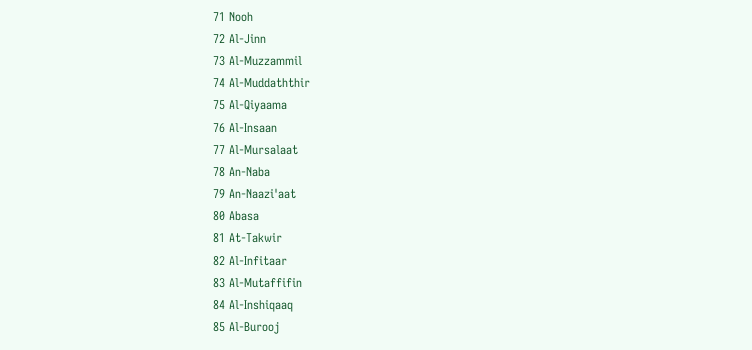71 Nooh
72 Al-Jinn
73 Al-Muzzammil
74 Al-Muddaththir
75 Al-Qiyaama
76 Al-Insaan
77 Al-Mursalaat
78 An-Naba
79 An-Naazi'aat
80 Abasa
81 At-Takwir
82 Al-Infitaar
83 Al-Mutaffifin
84 Al-Inshiqaaq
85 Al-Burooj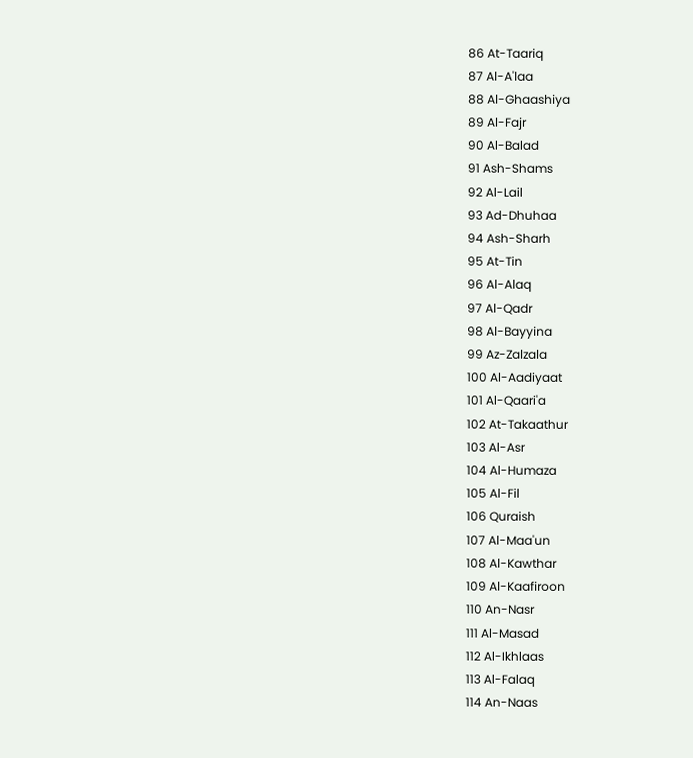86 At-Taariq
87 Al-A'laa
88 Al-Ghaashiya
89 Al-Fajr
90 Al-Balad
91 Ash-Shams
92 Al-Lail
93 Ad-Dhuhaa
94 Ash-Sharh
95 At-Tin
96 Al-Alaq
97 Al-Qadr
98 Al-Bayyina
99 Az-Zalzala
100 Al-Aadiyaat
101 Al-Qaari'a
102 At-Takaathur
103 Al-Asr
104 Al-Humaza
105 Al-Fil
106 Quraish
107 Al-Maa'un
108 Al-Kawthar
109 Al-Kaafiroon
110 An-Nasr
111 Al-Masad
112 Al-Ikhlaas
113 Al-Falaq
114 An-Naas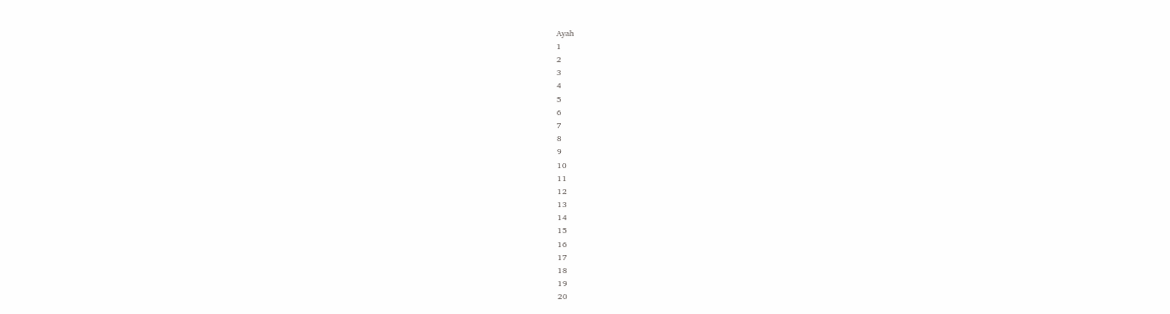Ayah
1
2
3
4
5
6
7
8
9
10
11
12
13
14
15
16
17
18
19
20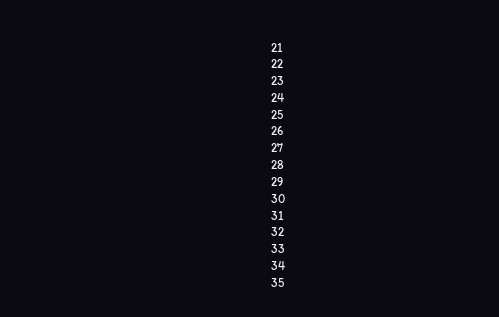21
22
23
24
25
26
27
28
29
30
31
32
33
34
35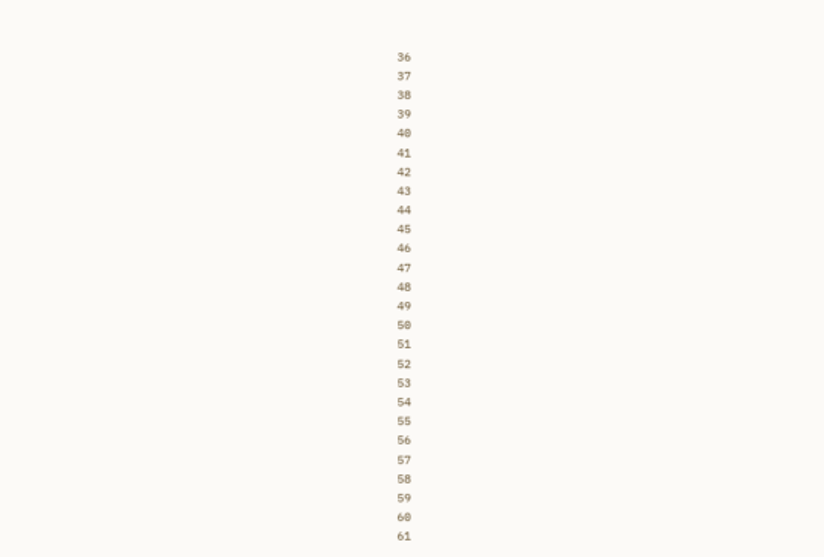36
37
38
39
40
41
42
43
44
45
46
47
48
49
50
51
52
53
54
55
56
57
58
59
60
61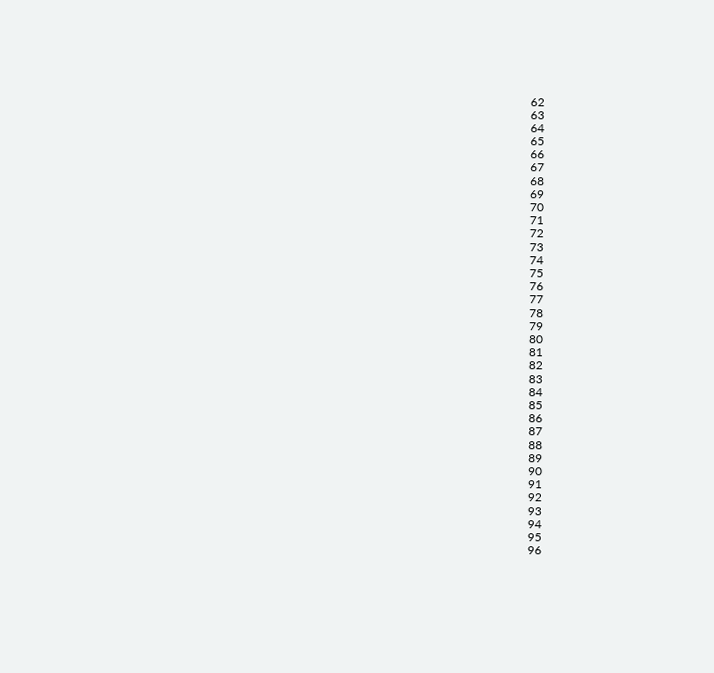62
63
64
65
66
67
68
69
70
71
72
73
74
75
76
77
78
79
80
81
82
83
84
85
86
87
88
89
90
91
92
93
94
95
96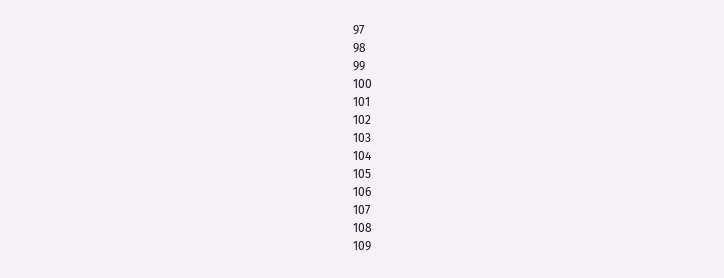97
98
99
100
101
102
103
104
105
106
107
108
109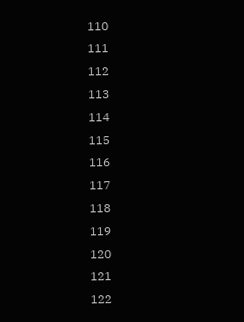110
111
112
113
114
115
116
117
118
119
120
121
122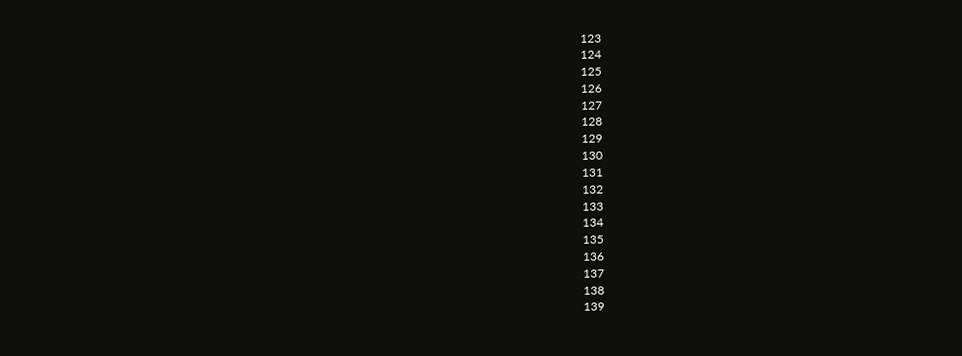123
124
125
126
127
128
129
130
131
132
133
134
135
136
137
138
139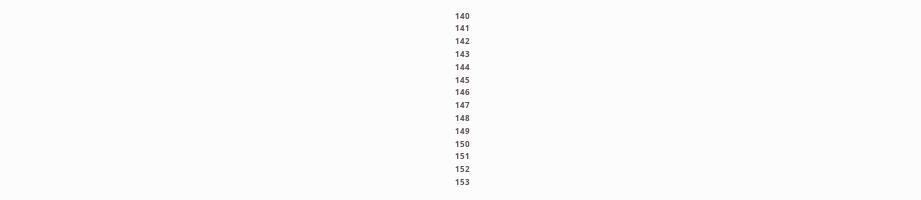140
141
142
143
144
145
146
147
148
149
150
151
152
153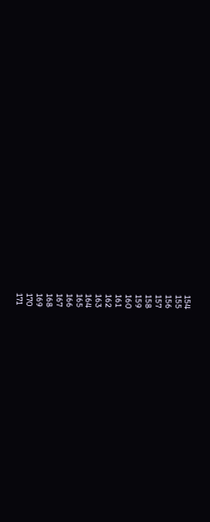154
155
156
157
158
159
160
161
162
163
164
165
166
167
168
169
170
171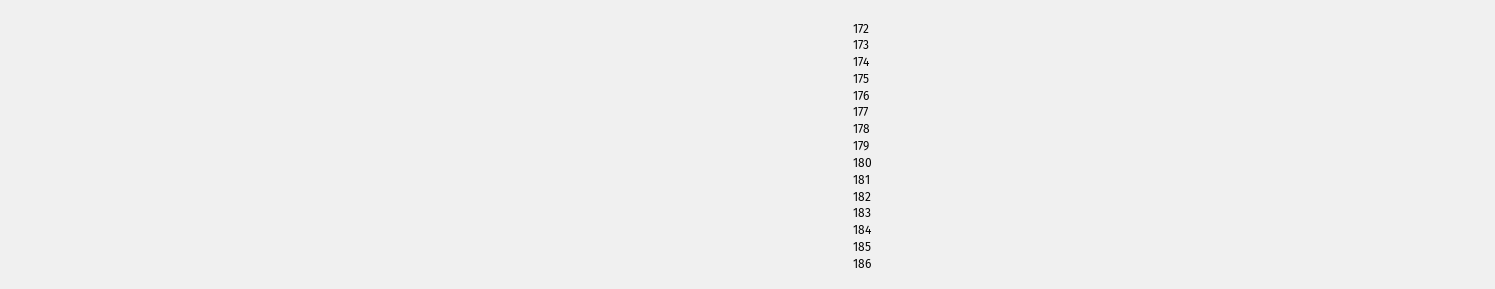172
173
174
175
176
177
178
179
180
181
182
183
184
185
186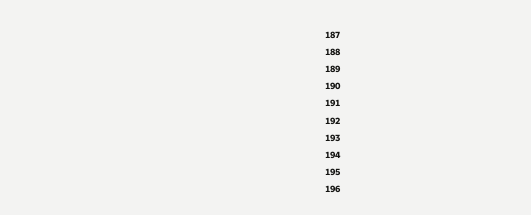187
188
189
190
191
192
193
194
195
196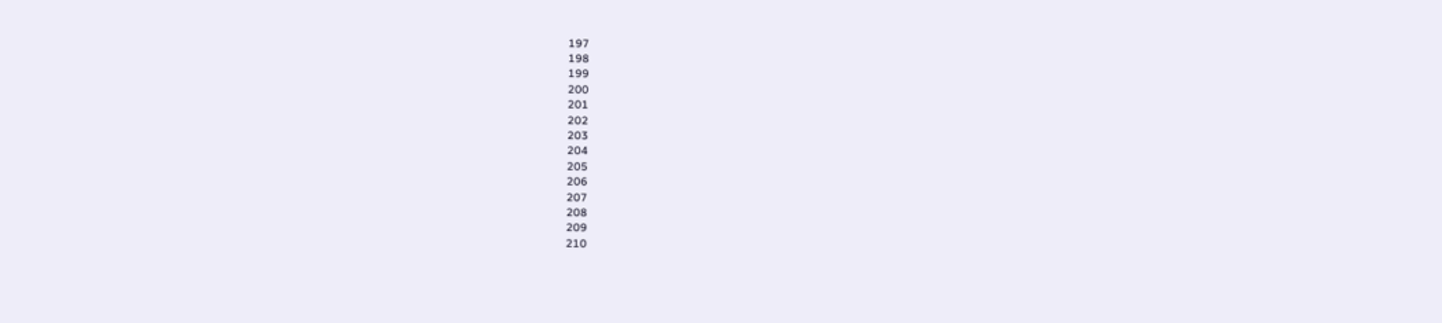197
198
199
200
201
202
203
204
205
206
207
208
209
210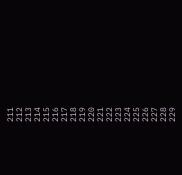211
212
213
214
215
216
217
218
219
220
221
222
223
224
225
226
227
228
229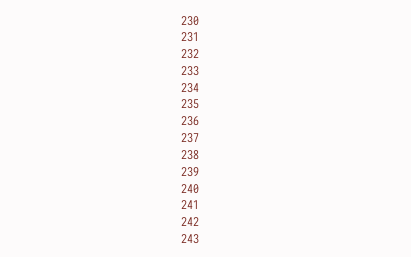230
231
232
233
234
235
236
237
238
239
240
241
242
243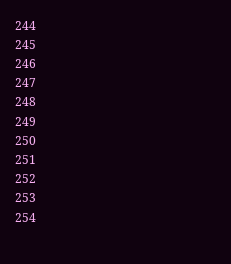244
245
246
247
248
249
250
251
252
253
254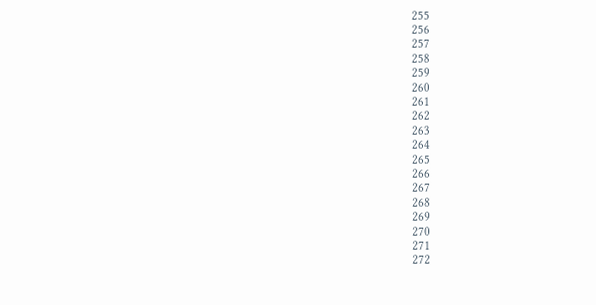255
256
257
258
259
260
261
262
263
264
265
266
267
268
269
270
271
272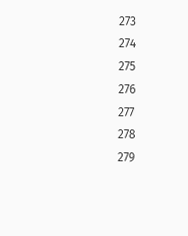273
274
275
276
277
278
279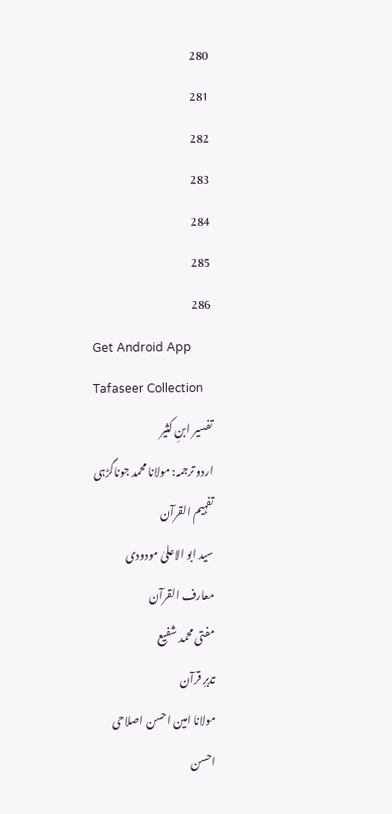280
281
282
283
284
285
286
Get Android App
Tafaseer Collection
تفسیر ابنِ کثیر
اردو ترجمہ: مولانا محمد جوناگڑہی
تفہیم القرآن
سید ابو الاعلیٰ مودودی
معارف القرآن
مفتی محمد شفیع
تدبرِ قرآن
مولانا امین احسن اصلاحی
احسن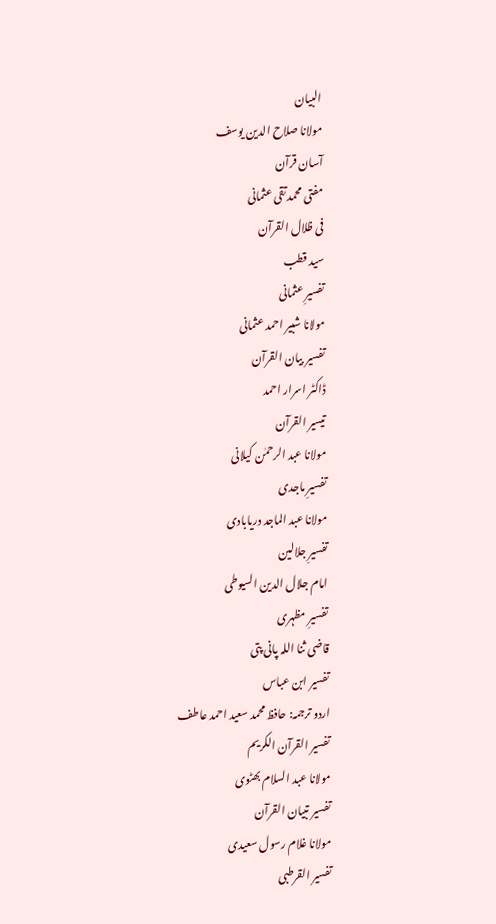البیان
مولانا صلاح الدین یوسف
آسان قرآن
مفتی محمد تقی عثمانی
فی ظلال القرآن
سید قطب
تفسیرِ عثمانی
مولانا شبیر احمد عثمانی
تفسیر بیان القرآن
ڈاکٹر اسرار احمد
تیسیر القرآن
مولانا عبد الرحمٰن کیلانی
تفسیرِ ماجدی
مولانا عبد الماجد دریابادی
تفسیرِ جلالین
امام جلال الدین السیوطی
تفسیرِ مظہری
قاضی ثنا اللہ پانی پتی
تفسیر ابن عباس
اردو ترجمہ: حافظ محمد سعید احمد عاطف
تفسیر القرآن الکریم
مولانا عبد السلام بھٹوی
تفسیر تبیان القرآن
مولانا غلام رسول سعیدی
تفسیر القرطبی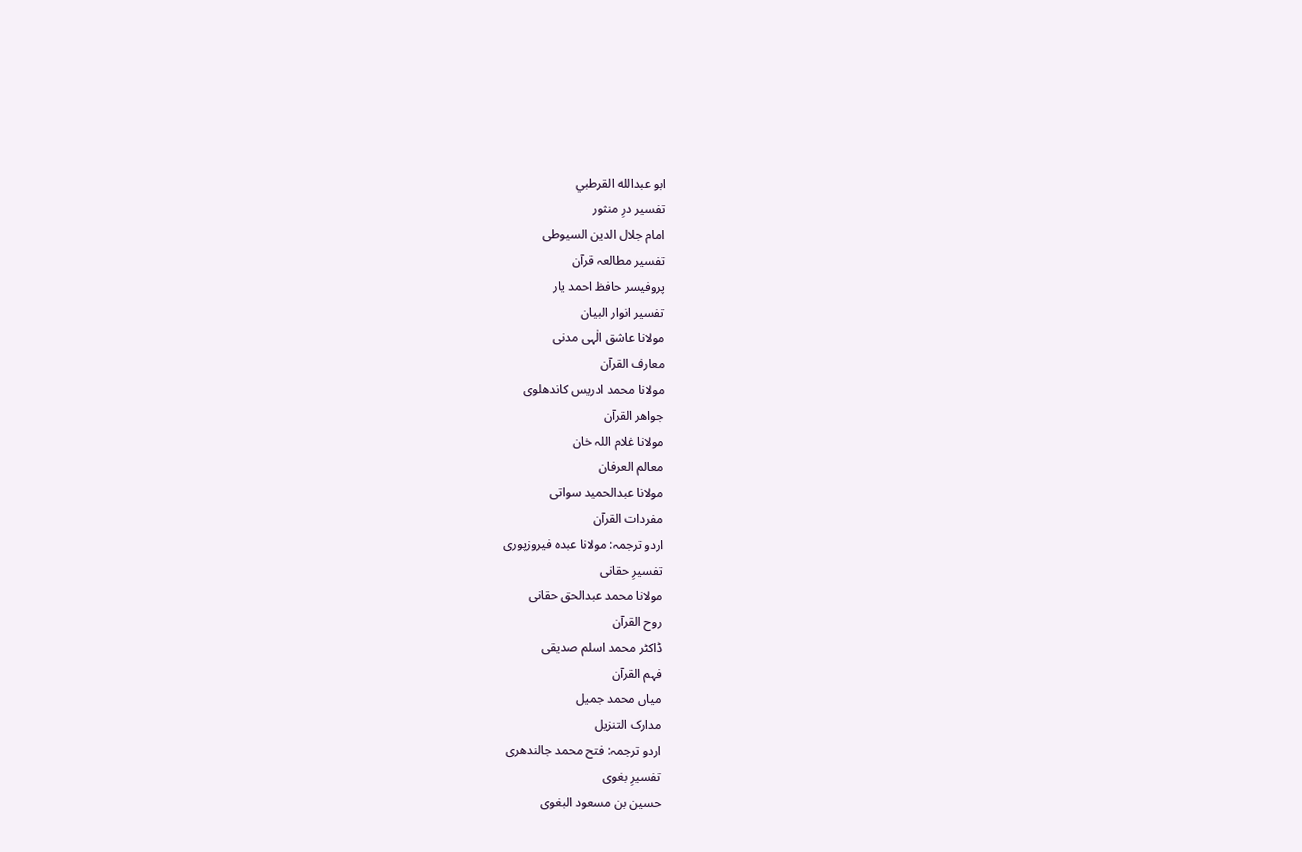ابو عبدالله القرطبي
تفسیر درِ منثور
امام جلال الدین السیوطی
تفسیر مطالعہ قرآن
پروفیسر حافظ احمد یار
تفسیر انوار البیان
مولانا عاشق الٰہی مدنی
معارف القرآن
مولانا محمد ادریس کاندھلوی
جواھر القرآن
مولانا غلام اللہ خان
معالم العرفان
مولانا عبدالحمید سواتی
مفردات القرآن
اردو ترجمہ: مولانا عبدہ فیروزپوری
تفسیرِ حقانی
مولانا محمد عبدالحق حقانی
روح القرآن
ڈاکٹر محمد اسلم صدیقی
فہم القرآن
میاں محمد جمیل
مدارک التنزیل
اردو ترجمہ: فتح محمد جالندھری
تفسیرِ بغوی
حسین بن مسعود البغوی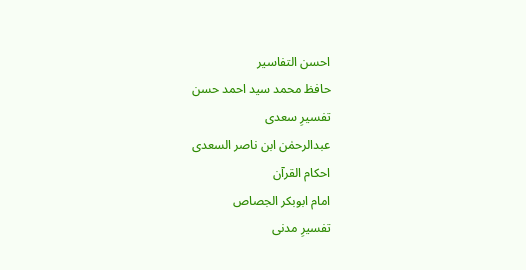احسن التفاسیر
حافظ محمد سید احمد حسن
تفسیرِ سعدی
عبدالرحمٰن ابن ناصر السعدی
احکام القرآن
امام ابوبکر الجصاص
تفسیرِ مدنی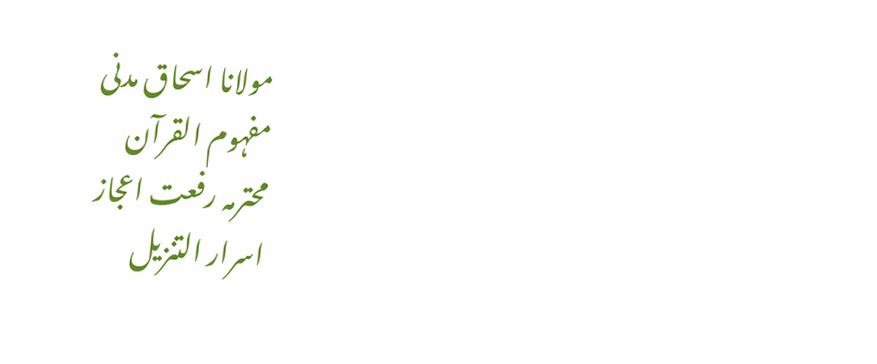مولانا اسحاق مدنی
مفہوم القرآن
محترمہ رفعت اعجاز
اسرار التنزیل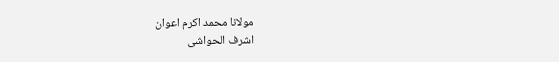مولانا محمد اکرم اعوان
اشرف الحواشی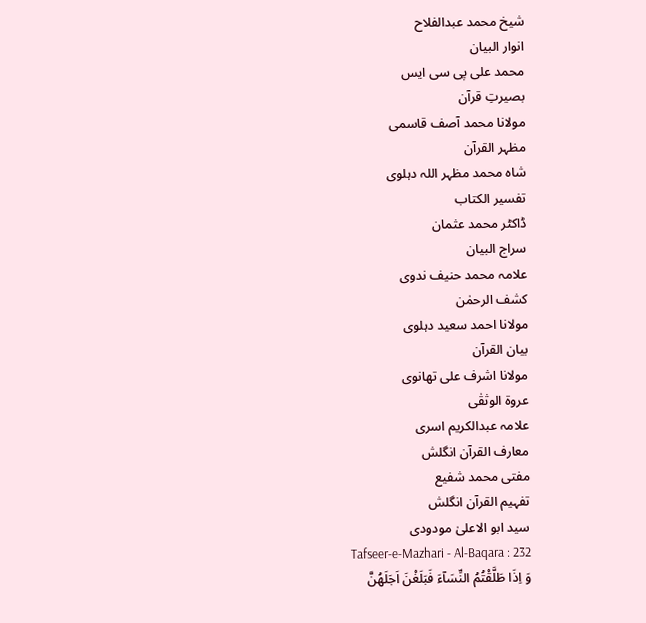شیخ محمد عبدالفلاح
انوار البیان
محمد علی پی سی ایس
بصیرتِ قرآن
مولانا محمد آصف قاسمی
مظہر القرآن
شاہ محمد مظہر اللہ دہلوی
تفسیر الکتاب
ڈاکٹر محمد عثمان
سراج البیان
علامہ محمد حنیف ندوی
کشف الرحمٰن
مولانا احمد سعید دہلوی
بیان القرآن
مولانا اشرف علی تھانوی
عروۃ الوثقٰی
علامہ عبدالکریم اسری
معارف القرآن انگلش
مفتی محمد شفیع
تفہیم القرآن انگلش
سید ابو الاعلیٰ مودودی
Tafseer-e-Mazhari - Al-Baqara : 232
وَ اِذَا طَلَّقْتُمُ النِّسَآءَ فَبَلَغْنَ اَجَلَهُنَّ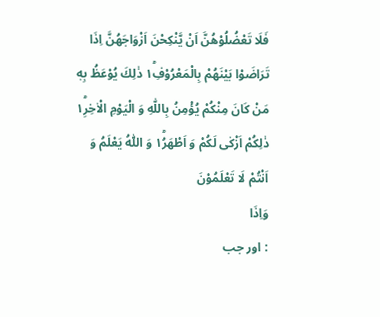فَلَا تَعْضُلُوْهُنَّ اَنْ یَّنْكِحْنَ اَزْوَاجَهُنَّ اِذَا تَرَاضَوْا بَیْنَهُمْ بِالْمَعْرُوْفِ١ؕ ذٰلِكَ یُوْعَظُ بِهٖ مَنْ كَانَ مِنْكُمْ یُؤْمِنُ بِاللّٰهِ وَ الْیَوْمِ الْاٰخِرِ١ؕ ذٰلِكُمْ اَزْكٰى لَكُمْ وَ اَطْهَرُ١ؕ وَ اللّٰهُ یَعْلَمُ وَ اَنْتُمْ لَا تَعْلَمُوْنَ
وَاِذَا
: اور جب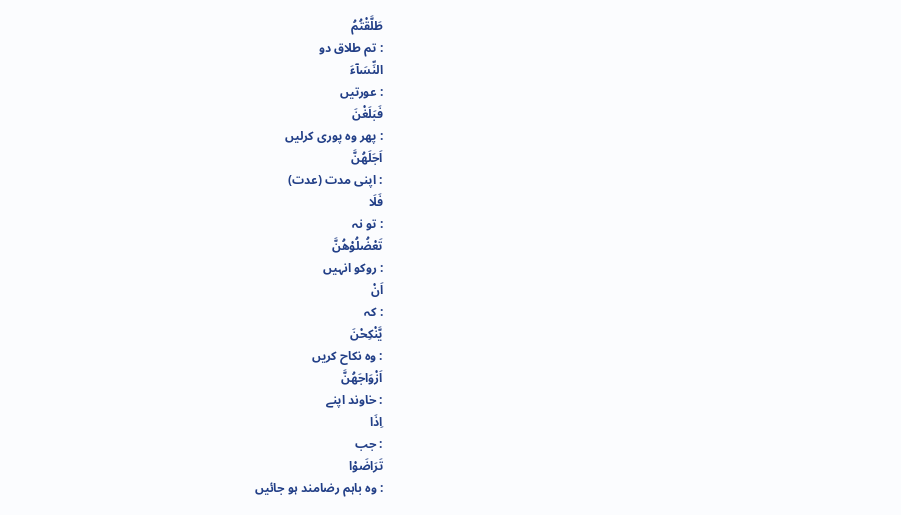طَلَّقْتُمُ
: تم طلاق دو
النِّسَآءَ
: عورتیں
فَبَلَغْنَ
: پھر وہ پوری کرلیں
اَجَلَهُنَّ
: اپنی مدت (عدت)
فَلَا
: تو نہ
تَعْضُلُوْھُنَّ
: روکو انہیں
اَنْ
: کہ
يَّنْكِحْنَ
: وہ نکاح کریں
اَزْوَاجَهُنَّ
: خاوند اپنے
اِذَا
: جب
تَرَاضَوْا
: وہ باہم رضامند ہو جائیں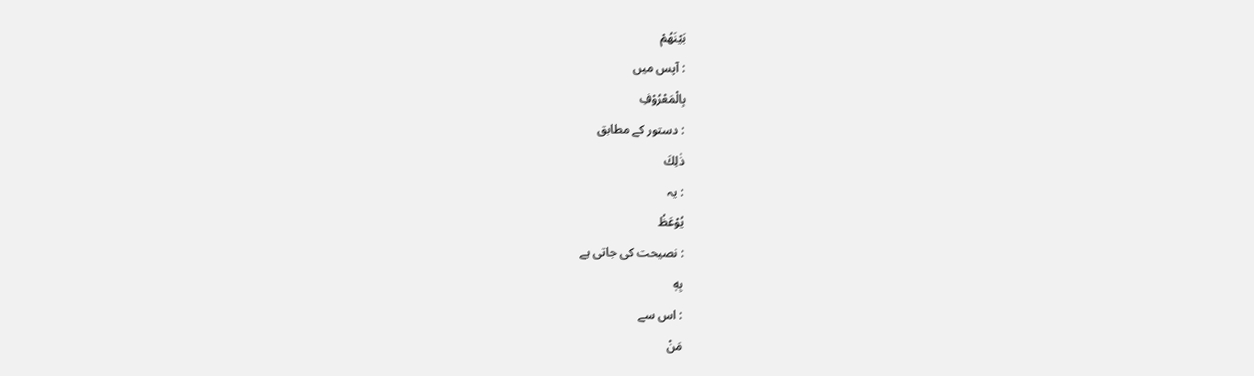بَيْنَهُمْ
: آپس میں
بِالْمَعْرُوْفِ
: دستور کے مطابق
ذٰلِكَ
: یہ
يُوْعَظُ
: نصیحت کی جاتی ہے
بِهٖ
: اس سے
مَنْ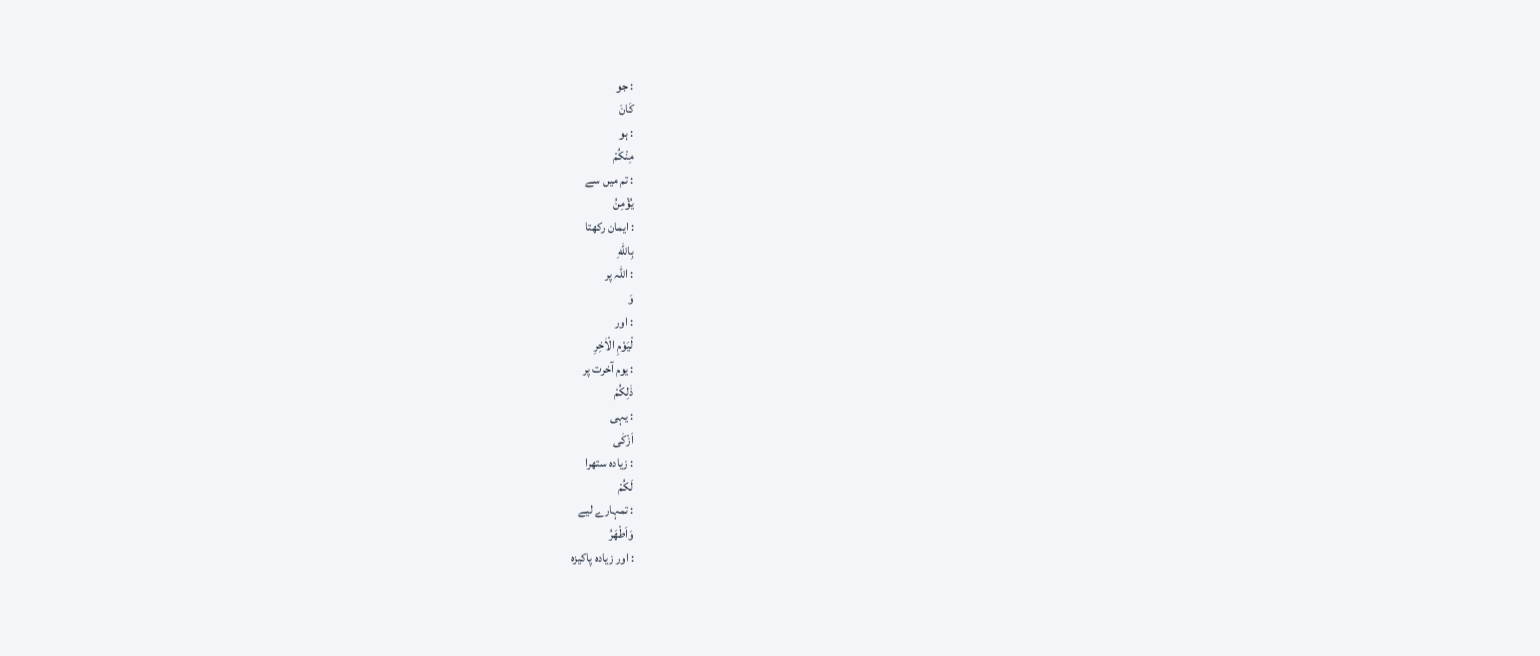: جو
كَانَ
: ہو
مِنْكُمْ
: تم میں سے
يُؤْمِنُ
: ایمان رکھتا
بِاللّٰهِ
: اللہ پر
وَ
: اور
لْيَوْمِ الْاٰخِرِ
: یوم آخرت پر
ذٰلِكُمْ
: یہی
اَزْكٰى
: زیادہ ستھرا
لَكُمْ
: تمہارے لیے
وَاَطْهَرُ
: اور زیادہ پاکیزہ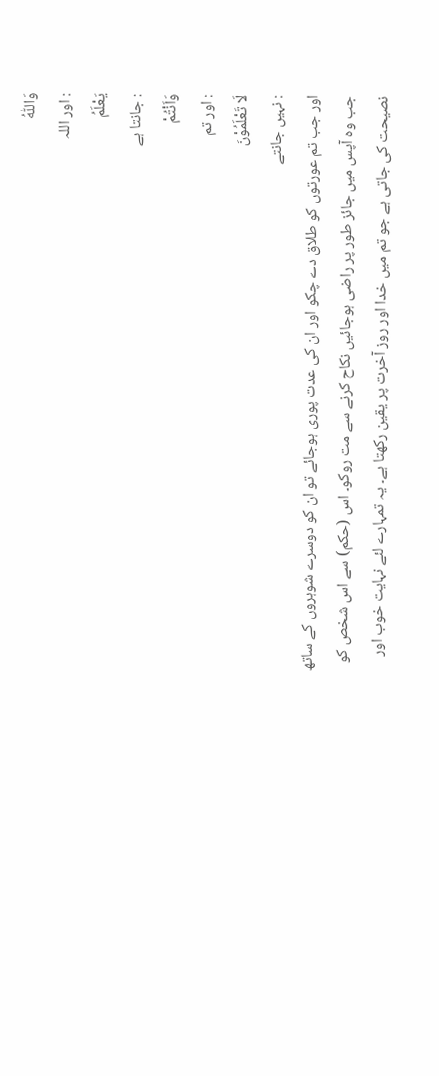وَاللّٰهُ
: اور اللہ
يَعْلَمُ
: جانتا ہے
وَاَنْتُمْ
: اور تم
لَا تَعْلَمُوْنَ
: نہیں جانتے
اور جب تم عورتوں کو طلاق دے چکو اور ان کی عدت پوری ہوجائے تو ان کو دوسرے شوہروں کے ساتھ جب وہ آپس میں جائز طور پر راضی ہوجائیں نکاح کرنے سے مت روکو۔ اس (حکم) سے اس شخص کو نصیحت کی جاتی ہے جو تم میں خدا اور روز آخرت پر یقین رکھتا ہے۔ یہ تمہارے لئے نہایت خوب اور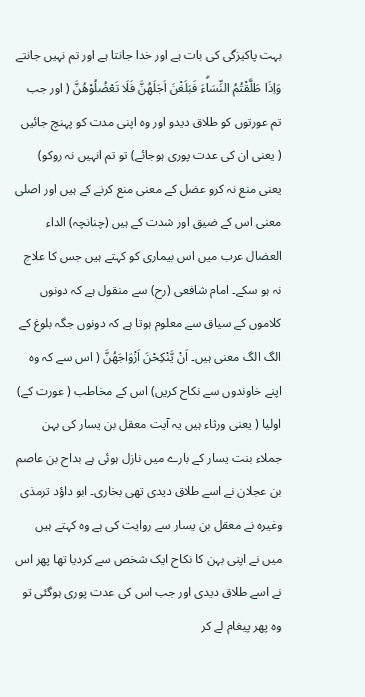بہت پاکیزگی کی بات ہے اور خدا جانتا ہے اور تم نہیں جانتے
وَاِذَا طَلَّقْتُمُ النِّسَاۗءَ فَبَلَغْنَ اَجَلَهُنَّ فَلَا تَعْضُلُوْھُنَّ ( اور جب تم عورتوں کو طلاق دیدو اور وہ اپنی مدت کو پہنچ جائیں ( یعنی ان کی عدت پوری ہوجائے) تو تم انہیں نہ روکو) یعنی منع نہ کرو عضل کے معنی منع کرنے کے ہیں اور اصلی معنی اس کے ضیق اور شدت کے ہیں (چنانچہ) الداء العضال عرب میں اس بیماری کو کہتے ہیں جس کا علاج نہ ہو سکے۔ امام شافعی (رح) سے منقول ہے کہ دونوں کلاموں کے سیاق سے معلوم ہوتا ہے کہ دونوں جگہ بلوغ کے الگ الگ معنی ہیں۔ اَنْ يَّنْكِحْنَ اَزْوَاجَهُنَّ ( اس سے کہ وہ اپنے خاوندوں سے نکاح کریں) اس کے مخاطب ( عورت کے) اولیا ( یعنی ورثاء ہیں یہ آیت معقل بن یسار کی بہن جملاء بنت یسار کے بارے میں نازل ہوئی ہے بداح بن عاصم بن عجلان نے اسے طلاق دیدی تھی بخاری۔ ابو داؤد ترمذی وغیرہ نے معقل بن یسار سے روایت کی ہے وہ کہتے ہیں میں نے اپنی بہن کا نکاح ایک شخص سے کردیا تھا پھر اس نے اسے طلاق دیدی اور جب اس کی عدت پوری ہوگئی تو وہ پھر پیغام لے کر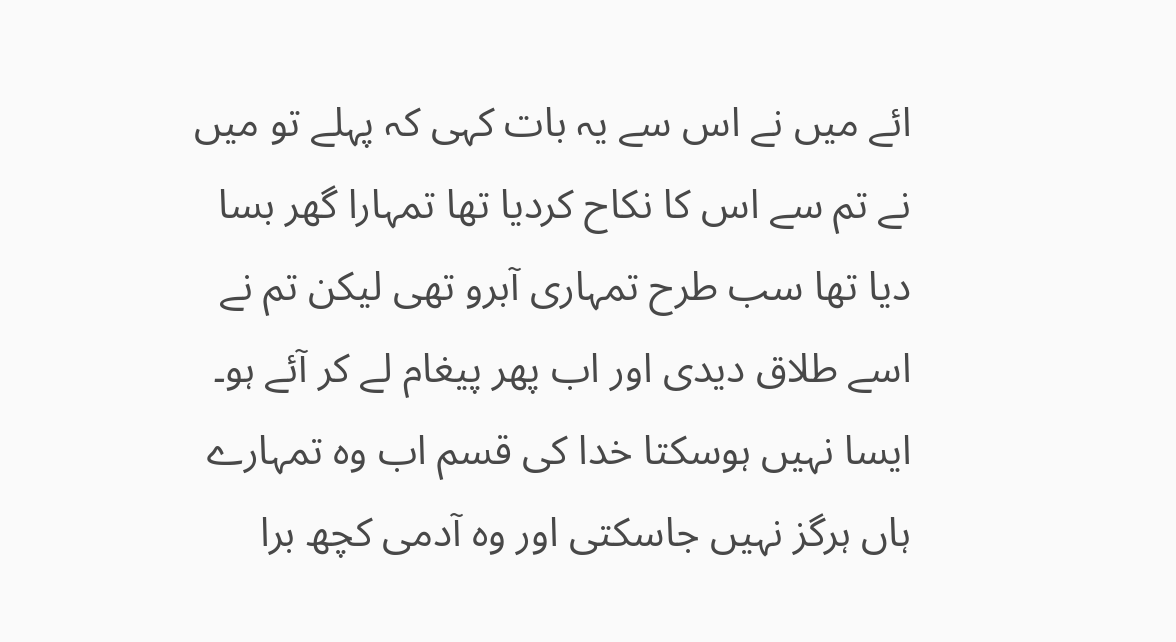ائے میں نے اس سے یہ بات کہی کہ پہلے تو میں نے تم سے اس کا نکاح کردیا تھا تمہارا گھر بسا دیا تھا سب طرح تمہاری آبرو تھی لیکن تم نے اسے طلاق دیدی اور اب پھر پیغام لے کر آئے ہو۔ ایسا نہیں ہوسکتا خدا کی قسم اب وہ تمہارے ہاں ہرگز نہیں جاسکتی اور وہ آدمی کچھ برا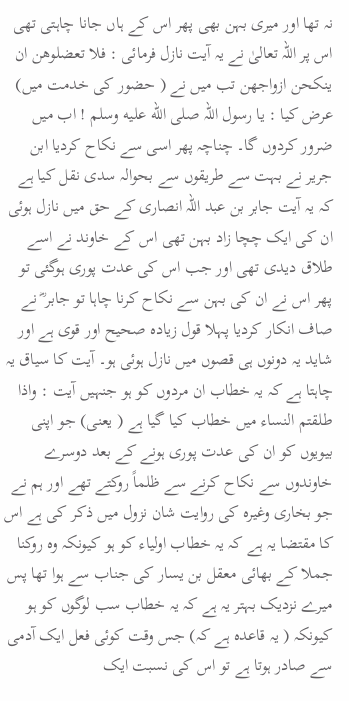نہ تھا اور میری بہن بھی پھر اس کے ہاں جانا چاہتی تھی اس پر اللہ تعالیٰ نے یہ آیت نازل فرمائی : فلا تعضلوھن ان ینکحن ازواجھن تب میں نے ( حضور کی خدمت میں) عرض کیا : یا رسول اللہ صلى الله عليه وسلم ! اب میں ضرور کردوں گا۔ چناچہ پھر اسی سے نکاح کردیا ابن جریر نے بہت سے طریقوں سے بحوالہ سدی نقل کیا ہے کہ یہ آیت جابر بن عبد اللہ انصاری کے حق میں نازل ہوئی ان کی ایک چچا زاد بہن تھی اس کے خاوند نے اسے طلاق دیدی تھی اور جب اس کی عدت پوری ہوگئی تو پھر اس نے ان کی بہن سے نکاح کرنا چاہا تو جابر ؓ نے صاف انکار کردیا پہلا قول زیادہ صحیح اور قوی ہے اور شاید یہ دونوں ہی قصوں میں نازل ہوئی ہو۔ آیت کا سیاق یہ چاہتا ہے کہ یہ خطاب ان مردوں کو ہو جنہیں آیت : واذا طلقتم النساء میں خطاب کیا گیا ہے ( یعنی) جو اپنی بیویوں کو ان کی عدت پوری ہونے کے بعد دوسرے خاوندوں سے نکاح کرنے سے ظلماً روکتے تھے اور ہم نے جو بخاری وغیرہ کی روایت شان نزول میں ذکر کی ہے اس کا مقتضا یہ ہے کہ یہ خطاب اولیاء کو ہو کیونکہ وہ روکنا جملا کے بھائی معقل بن یسار کی جناب سے ہوا تھا پس میرے نزدیک بہتر یہ ہے کہ یہ خطاب سب لوگوں کو ہو کیونکہ ( یہ قاعدہ ہے کہ) جس وقت کوئی فعل ایک آدمی سے صادر ہوتا ہے تو اس کی نسبت ایک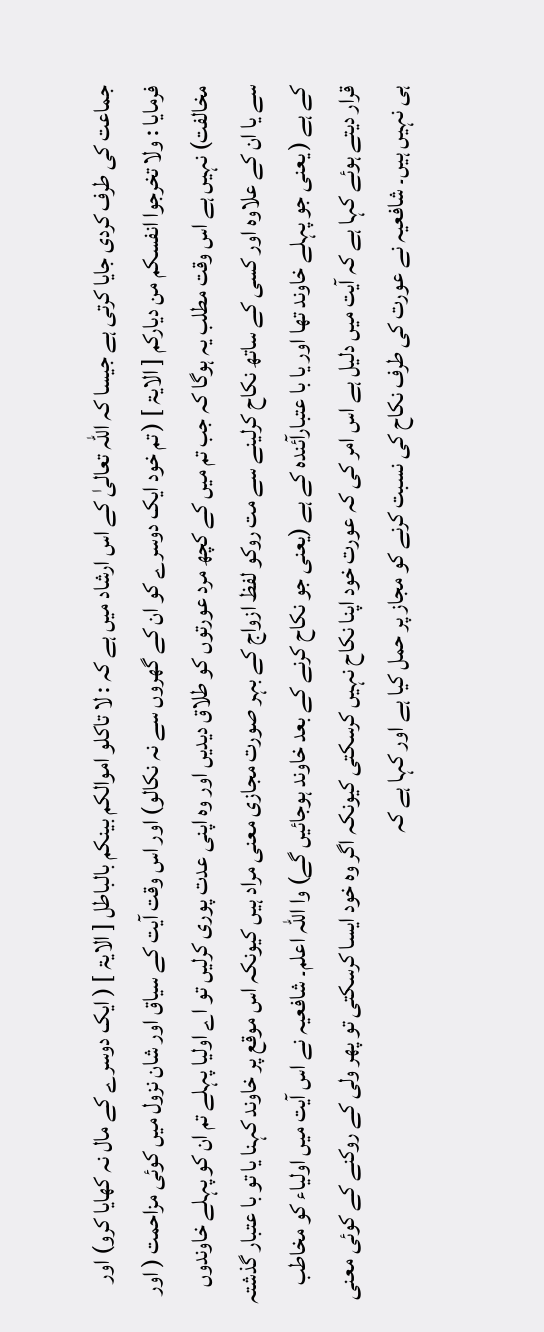جماعت کی طرف کردی جایا کرتی ہے جیسا کہ اللہ تعالیٰ کے اس ارشاد میں ہے کہ : لا تاکلو اموالکم بینکم بالباطل [ الایۃ ] ( ایک دوسرے کے مال نہ کھایا کرو) اور فرمایا : ولا تخرجوا انفسکم من دیارکم [ الایۃ ] ( تم خود ایک دوسرے کو ان کے گھروں سے نہ نکالو) اور اس وقت آیت کے سیاق اور شان نزول میں کوئی مزاحمت ( اور مخالفت) نہیں ہے اس وقت مطلب یہ ہوگا کہ جب تم میں کے کچھ مرد عورتوں کو طلاق دیدیں اور وہ اپنی عدت پوری کرلیں تو اے اولیا پہلے تم ان کو پہلے خاوندوں سے یا ان کے علاوہ اور کسی کے ساتھ نکاح کرلینے سے مت روکو لفظ ازواج کے بہر صورت مجازی معنی مراد ہیں کیونکہ اس موقع پر خاوند کہنا یا تو با عتبار گذشتہ کے ہے ( یعنی جو پہلے خاوند تھا اور یا با عتبارآئندہ کے ہے (یعنی جو نکاح کرنے کے بعد خاوند ہوجائیں گے) وا اللہ اعلم۔ شافعیہ نے اس آیت میں اولیاء کو مخاطب قرار دیتے ہوئے کہا ہے کہ آیت میں دلیل ہے اس امر کی کہ عورت خود اپنا نکاح نہیں کرسکتی کیونکہ اگر وہ خود ایسا کرسکتی تو پھر ولی کے روکنے کے کوئی معنی ہی نہیں ہیں۔ شافعیہ نے عورت کی طرف نکاح کی نسبت کرنے کو مجاز پر حمل کیا ہے اور کہا ہے کہ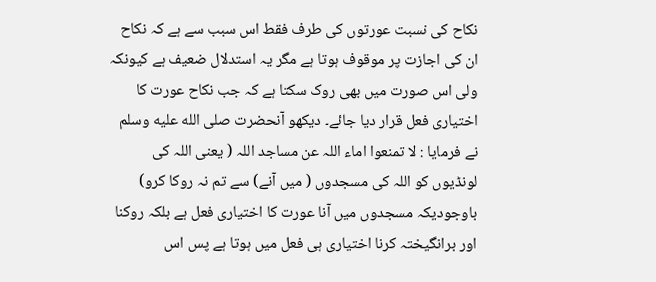نکاح کی نسبت عورتوں کی طرف فقط اس سبب سے ہے کہ نکاح ان کی اجازت پر موقوف ہوتا ہے مگر یہ استدلال ضعیف ہے کیونکہ ولی اس صورت میں بھی روک سکتا ہے کہ جب نکاح عورت کا اختیاری فعل قرار دیا جائے۔ دیکھو آنحضرت صلى الله عليه وسلم نے فرمایا : لا تمنعوا اماء اللہ عن مساجد اللہ ( یعنی اللہ کی لونڈیوں کو اللہ کی مسجدوں ( میں آنے) سے تم نہ روکا کرو) باوجودیکہ مسجدوں میں آنا عورت کا اختیاری فعل ہے بلکہ روکنا اور برانگیختہ کرنا اختیاری ہی فعل میں ہوتا ہے پس اس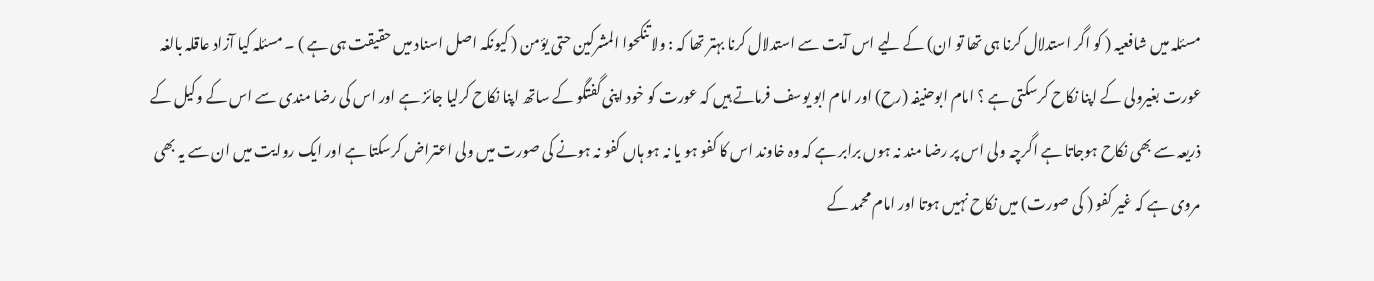مسئلہ میں شافعیہ ( کو اگر استدلال کرنا ہی تھا تو ان) کے لیے اس آیت سے استدلال کرنا بہتر تھا کہ : ولا تنکحوا المشرکین حتی یؤمن ( کیونکہ اصل اسناد میں حقیقت ہی ہے ) ۔ مسئلہ کیا آزاد عاقلہ بالغہ عورت بغیرولی کے اپنا نکاح کرسکتی ہے ؟ امام ابوحنیفہ (رح) اور امام ابو یوسف فرماتے ہیں کہ عورت کو خود اپنی گفتگو کے ساتھ اپنا نکاح کرلیا جائز ہے اور اس کی رضا مندی سے اس کے وکیل کے ذریعہ سے بھی نکاح ہوجاتا ہے اگرچہ ولی اس پر رضا مند نہ ہوں برابر ہے کہ وہ خاوند اس کا کفو ہو یا نہ ہو ہاں کفو نہ ہونے کی صورت میں ولی اعتراض کرسکتا ہے اور ایک روایت میں ان سے یہ بھی مروی ہے کہ غیر کفو ( کی صورت) میں نکاح نہیں ہوتا اور امام محمد کے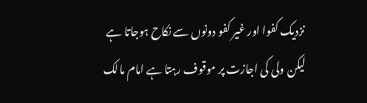نزدیک کفوا اور غیر کفو دونوں سے نکاح ہوجاتا ہے لیکن ولی کی اجازت پر موقوف رہتا ہے امام مالک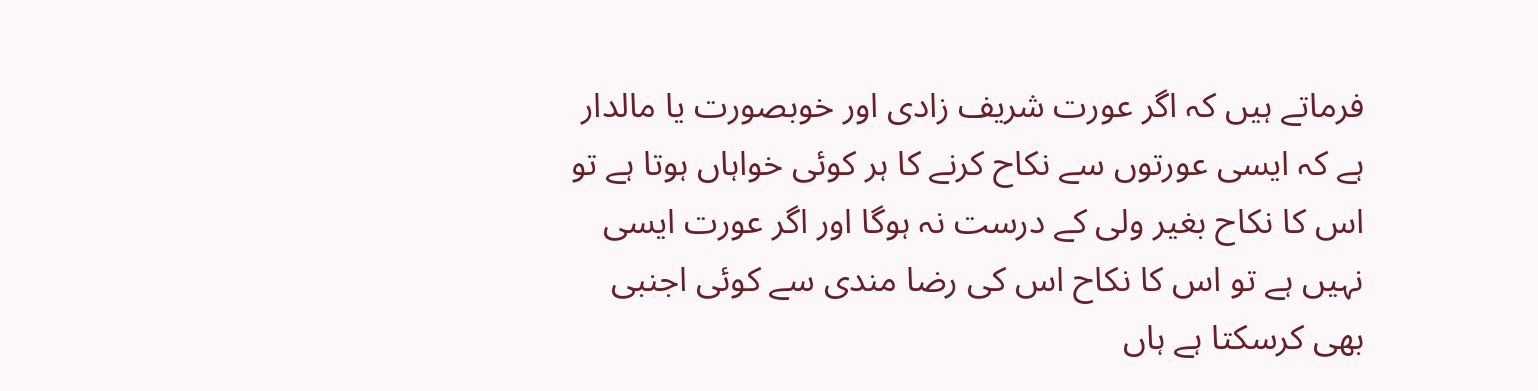فرماتے ہیں کہ اگر عورت شریف زادی اور خوبصورت یا مالدار ہے کہ ایسی عورتوں سے نکاح کرنے کا ہر کوئی خواہاں ہوتا ہے تو اس کا نکاح بغیر ولی کے درست نہ ہوگا اور اگر عورت ایسی نہیں ہے تو اس کا نکاح اس کی رضا مندی سے کوئی اجنبی بھی کرسکتا ہے ہاں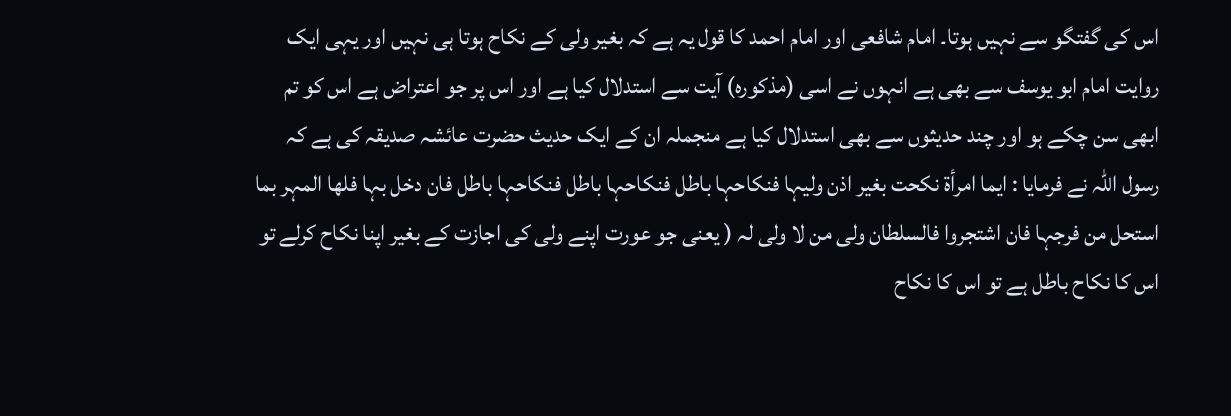اس کی گفتگو سے نہیں ہوتا۔ امام شافعی اور امام احمد کا قول یہ ہے کہ بغیر ولی کے نکاح ہوتا ہی نہیں اور یہی ایک روایت امام ابو یوسف سے بھی ہے انہوں نے اسی (مذکورہ) آیت سے استدلال کیا ہے اور اس پر جو اعتراض ہے اس کو تم ابھی سن چکے ہو اور چند حدیثوں سے بھی استدلال کیا ہے منجملہ ان کے ایک حدیث حضرت عائشہ صدیقہ کی ہے کہ رسول اللہ نے فرمایا : ایما امرأۃ نکحت بغیر اذن ولیہا فنکاحہا باطل فنکاحہا باطل فنکاحہا باطل فان دخل بہا فلھا المہر بما استحل من فرجہا فان اشتجروا فالسلطان ولی من لا ولی لہ ( یعنی جو عورت اپنے ولی کی اجازت کے بغیر اپنا نکاح کرلے تو اس کا نکاح باطل ہے تو اس کا نکاح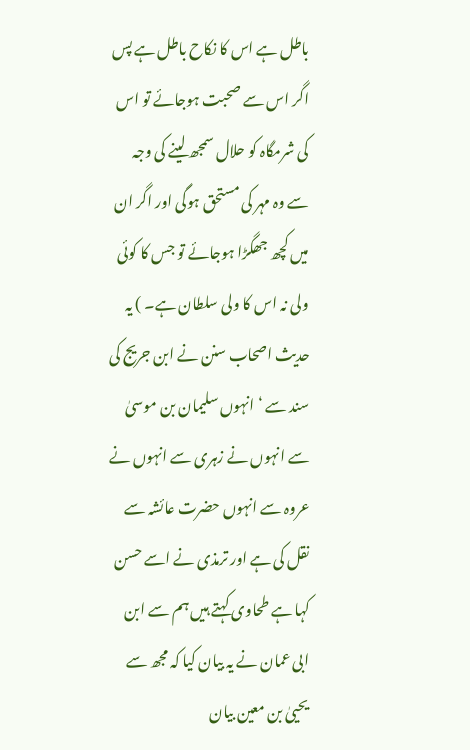باطل ہے اس کا نکاح باطل ہے پس اگر اس سے صحبت ہوجائے تو اس کی شرمگاہ کو حلال سمجھ لینے کی وجہ سے وہ مہر کی مستحق ہوگی اور اگر ان میں کچھ جھگڑا ہوجائے تو جس کا کوئی ولی نہ اس کا ولی سلطان ہے۔ ) یہ حدیث اصحاب سنن نے ابن جریج کی سند سے ‘ انہوں سلیمان بن موسیٰ سے انہوں نے زہری سے انہوں نے عروہ سے انہوں حضرت عائشہ سے نقل کی ہے اور ترمذی نے اسے حسن کہا ہے طحاوی کہتے ہیں ہم سے ابن ابی عمان نے یہ بیان کیا کہ مجھ سے یحییٰ بن معین بیان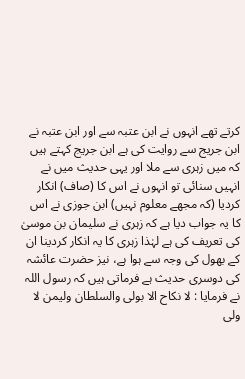کرتے تھے انہوں نے ابن عتبہ سے اور ابن عتبہ نے ابن جریج سے روایت کی ہے ابن جریج کہتے ہیں کہ میں زہری سے ملا اور یہی حدیث میں نے انہیں سنائی تو انہوں نے اس کا (صاف) انکار کردیا (کہ مجھے معلوم نہیں) ابن جوزی نے اس کا یہ جواب دیا ہے کہ زہری نے سلیمان بن موسیٰ کی تعریف کی ہے لہٰذا زہری کا یہ انکار کردینا ان کے بھول کی وجہ سے ہوا ہے، نیز حضرت عائشہ کی دوسری حدیث ہے فرماتی ہیں کہ رسول اللہ نے فرمایا : لا نکاح الا بولی والسلطان ولیمن لا ولی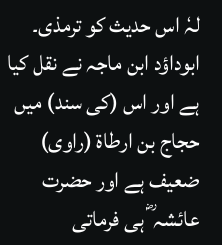لہٗ اس حدیث کو ترمذی۔ ابوداؤد ابن ماجہ نے نقل کیا ہے اور اس (کی سند) میں حجاج بن ارطاۃ (راوی) ضعیف ہے اور حضرت عائشہ ؓ ہی فرماتی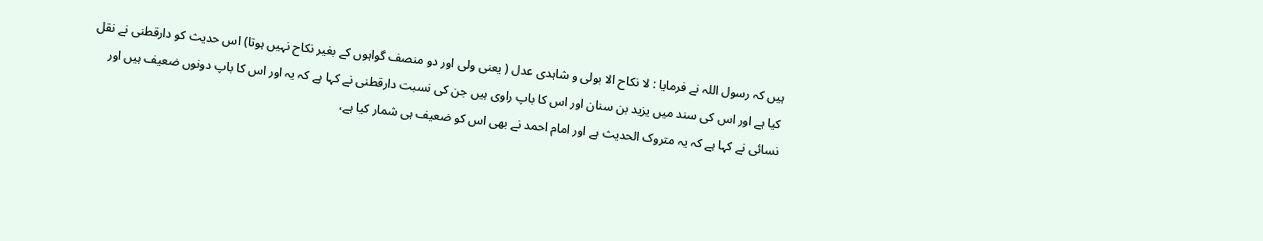ہیں کہ رسول اللہ نے فرمایا : لا نکاح الا بولی و شاہدی عدل ( یعنی ولی اور دو منصف گواہوں کے بغیر نکاح نہیں ہوتا) اس حدیث کو دارقطنی نے نقل کیا ہے اور اس کی سند میں یزید بن سنان اور اس کا باپ راوی ہیں جن کی نسبت دارقطنی نے کہا ہے کہ یہ اور اس کا باپ دونوں ضعیف ہیں اور نسائی نے کہا ہے کہ یہ متروک الحدیث ہے اور امام احمد نے بھی اس کو ضعیف ہی شمار کیا ہے،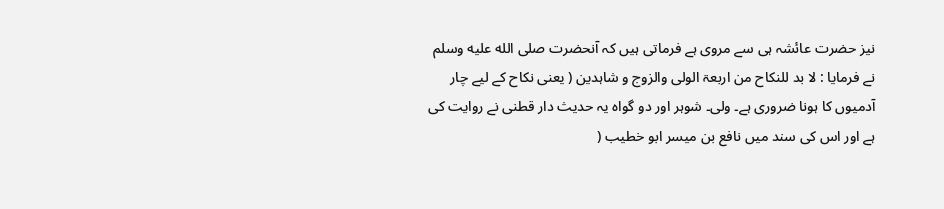نیز حضرت عائشہ ہی سے مروی ہے فرماتی ہیں کہ آنحضرت صلى الله عليه وسلم نے فرمایا : لا بد للنکاح من اربعۃ الولی والزوج و شاہدین ( یعنی نکاح کے لیے چار آدمیوں کا ہونا ضروری ہے۔ ولی۔ شوہر اور دو گواہ یہ حدیث دار قطنی نے روایت کی ہے اور اس کی سند میں نافع بن میسر ابو خطیب (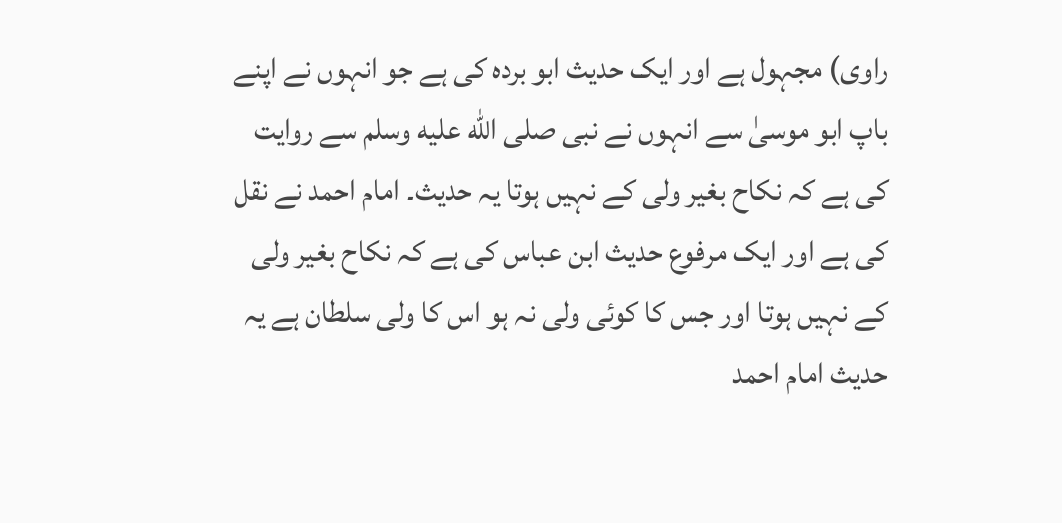راوی) مجہول ہے اور ایک حدیث ابو بردہ کی ہے جو انہوں نے اپنے باپ ابو موسیٰ سے انہوں نے نبی صلى الله عليه وسلم سے روایت کی ہے کہ نکاح بغیر ولی کے نہیں ہوتا یہ حدیث۔ امام احمد نے نقل کی ہے اور ایک مرفوع حدیث ابن عباس کی ہے کہ نکاح بغیر ولی کے نہیں ہوتا اور جس کا کوئی ولی نہ ہو اس کا ولی سلطان ہے یہ حدیث امام احمد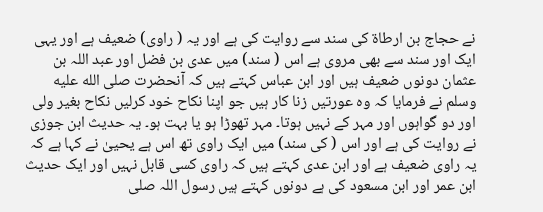نے حجاج بن ارطاۃ کی سند سے روایت کی ہے اور یہ ( راوی) ضعیف ہے اور یہی ایک اور سند سے بھی مروی ہے اس ( سند) میں عدی بن فضل اور عبد اللہ بن عثمان دونوں ضعیف ہیں اور ابن عباس کہتے ہیں کہ آنحضرت صلى الله عليه وسلم نے فرمایا کہ وہ عورتیں زنا کار ہیں جو اپنا نکاح خود کرلیں نکاح بغیر ولی اور دو گواہوں اور مہر کے نہیں ہوتا۔ مہر تھوڑا ہو یا بہت ہو۔ یہ حدیث ابن جوزی نے روایت کی ہے اور اس ( کی سند) میں ایک راوی تھ اس ہے یحییٰ نے کہا ہے کہ یہ راوی ضعیف ہے اور ابن عدی کہتے ہیں کہ راوی کسی قابل نہیں اور ایک حدیث ابن عمر اور ابن مسعود کی ہے دونوں کہتے ہیں رسول اللہ صلى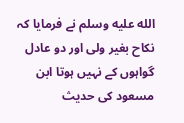الله عليه وسلم نے فرمایا کہ نکاح بغیر ولی اور دو عادل گواہوں کے نہیں ہوتا ابن مسعود کی حدیث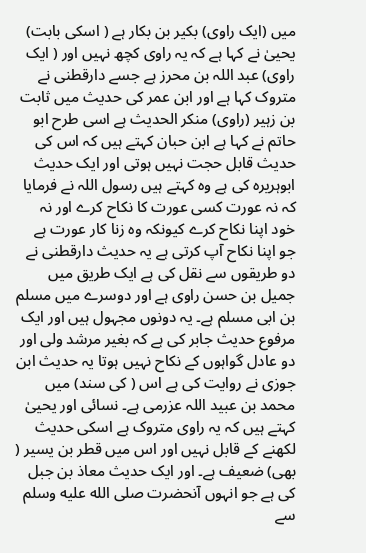میں (ایک راوی) بکیر بن بکار ہے ( اسکی بابت) یحییٰ نے کہا ہے کہ یہ راوی کچھ نہیں اور ( ایک راوی) عبد اللہ بن محرز ہے جسے دارقطنی نے متروک کہا ہے اور ابن عمر کی حدیث میں ثابت بن زہیر (راوی) منکر الحدیث ہے اسی طرح ابو حاتم نے کہا ہے ابن حبان کہتے ہیں کہ اس کی حدیث قابل حجت نہیں ہوتی اور ایک حدیث ابوہریرہ کی ہے وہ کہتے ہیں رسول اللہ نے فرمایا کہ نہ عورت کسی عورت کا نکاح کرے اور نہ خود اپنا نکاح کرے کیونکہ وہ زنا کار عورت ہے جو اپنا نکاح آپ کرتی ہے یہ حدیث دارقطنی نے دو طریقوں سے نقل کی ہے ایک طریق میں جمیل بن حسن راوی ہے اور دوسرے میں مسلم بن ابی مسلم ہے۔ یہ دونوں مجہول ہیں اور ایک مرفوع حدیث جابر کی ہے کہ بغیر مرشد ولی اور دو عادل گواہوں کے نکاح نہیں ہوتا یہ حدیث ابن جوزی نے روایت کی ہے اس ( کی سند) میں محمد بن عبید اللہ عزرمی ہے۔ نسائی اور یحییٰ کہتے ہیں کہ یہ راوی متروک ہے اسکی حدیث لکھنے کے قابل نہیں اور اس میں قطر بن یسیر ( بھی) ضعیف ہے۔ اور ایک حدیث معاذ بن جبل کی ہے جو انہوں آنحضرت صلى الله عليه وسلم سے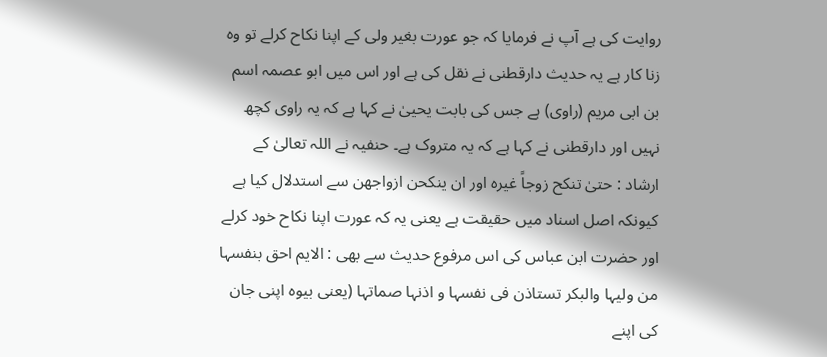روایت کی ہے آپ نے فرمایا کہ جو عورت بغیر ولی کے اپنا نکاح کرلے تو وہ زنا کار ہے یہ حدیث دارقطنی نے نقل کی ہے اور اس میں ابو عصمہ اسم بن ابی مریم (راوی) ہے جس کی بابت یحییٰ نے کہا ہے کہ یہ راوی کچھ نہیں اور دارقطنی نے کہا ہے کہ یہ متروک ہے۔ حنفیہ نے اللہ تعالیٰ کے ارشاد : حتیٰ تنکح زوجاً غیرہ اور ان ینکحن ازواجھن سے استدلال کیا ہے کیونکہ اصل اسناد میں حقیقت ہے یعنی یہ کہ عورت اپنا نکاح خود کرلے اور حضرت ابن عباس کی اس مرفوع حدیث سے بھی : الایم احق بنفسہا من ولیہا والبکر تستاذن فی نفسہا و اذنہا صماتہا (یعنی بیوہ اپنی جان کی اپنے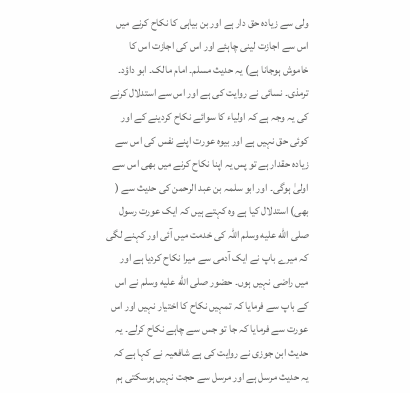ولی سے زیادہ حق دار ہے اور بن بیاہی کا نکاح کرنے میں اس سے اجازت لینی چاہئے اور اس کی اجازت اس کا خاموش ہوجانا ہے) یہ حدیث مسلم۔ امام مالک۔ ابو داؤد۔ ترمذی۔ نسائی نے روایت کی ہے اور اس سے استدلال کرنے کی یہ وجہ ہے کہ اولیاء کا سوائے نکاح کردینے کے اور کوئی حق نہیں ہے اور بیوہ عورت اپنے نفس کی اس سے زیادہ حقدار ہے تو پس یہ اپنا نکاح کرنے میں بھی اس سے اولیٰ ہوگی۔ اور ابو سلمہ بن عبد الرحمن کی حدیث سے ( بھی) استدلال کیا ہے وہ کہتے ہیں کہ ایک عورت رسول صلى الله عليه وسلم اللہ کی خدمت میں آئی اور کہنے لگی کہ میرے باپ نے ایک آدمی سے میرا نکاح کردیا ہے اور میں راضی نہیں ہوں۔ حضور صلى الله عليه وسلم نے اس کے باپ سے فرمایا کہ تمہیں نکاح کا اختیار نہیں اور اس عورت سے فرمایا کہ جا تو جس سے چاہے نکاح کرلے۔ یہ حدیث ابن جوزی نے روایت کی ہے شافعیہ نے کہا ہے کہ یہ حدیث مرسل ہے اور مرسل سے حجت نہیں ہوسکتی ہم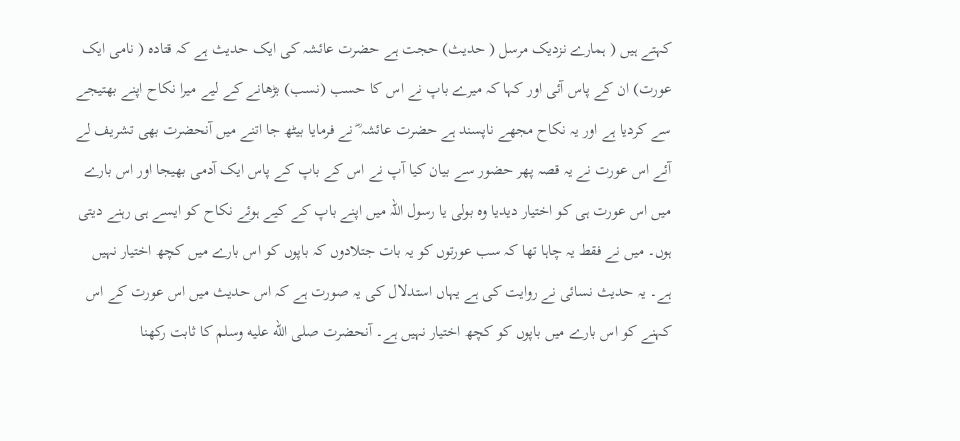کہتے ہیں ( ہمارے نزدیک مرسل ( حدیث) حجت ہے حضرت عائشہ کی ایک حدیث ہے کہ قتادہ ( نامی ایک عورت) ان کے پاس آئی اور کہا کہ میرے باپ نے اس کا حسب (نسب) بڑھانے کے لیے میرا نکاح اپنے بھتیجے سے کردیا ہے اور یہ نکاح مجھے ناپسند ہے حضرت عائشہ ؓ نے فرمایا بیٹھ جا اتنے میں آنحضرت بھی تشریف لے آئے اس عورت نے یہ قصہ پھر حضور سے بیان کیا آپ نے اس کے باپ کے پاس ایک آدمی بھیجا اور اس بارے میں اس عورت ہی کو اختیار دیدیا وہ بولی یا رسول اللہ میں اپنے باپ کے کیے ہوئے نکاح کو ایسے ہی رہنے دیتی ہوں۔ میں نے فقط یہ چاہا تھا کہ سب عورتوں کو یہ بات جتلادوں کہ باپوں کو اس بارے میں کچھ اختیار نہیں ہے۔ یہ حدیث نسائی نے روایت کی ہے یہاں استدلال کی یہ صورت ہے کہ اس حدیث میں اس عورت کے اس کہنے کو اس بارے میں باپوں کو کچھ اختیار نہیں ہے۔ آنحضرت صلى الله عليه وسلم کا ثابت رکھنا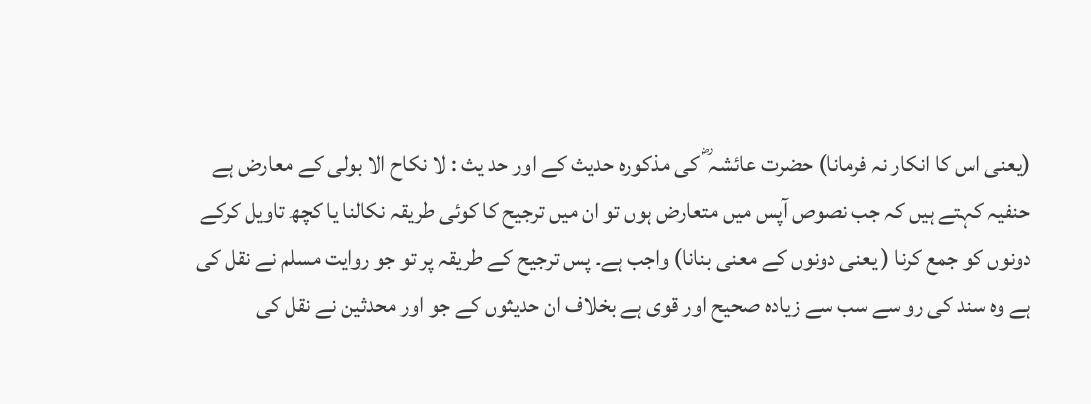(یعنی اس کا انکار نہ فرمانا) حضرت عائشہ ؓ کی مذکورہ حدیث کے اور حد یث : لا نکاح الا بولی کے معارض ہے حنفیہ کہتے ہیں کہ جب نصوص آپس میں متعارض ہوں تو ان میں ترجیح کا کوئی طریقہ نکالنا یا کچھ تاویل کرکے دونوں کو جمع کرنا ( یعنی دونوں کے معنی بنانا) واجب ہے۔ پس ترجیح کے طریقہ پر تو جو روایت مسلم نے نقل کی ہے وہ سند کی رو سے سب سے زیادہ صحیح اور قوی ہے بخلاف ان حدیثوں کے جو اور محدثین نے نقل کی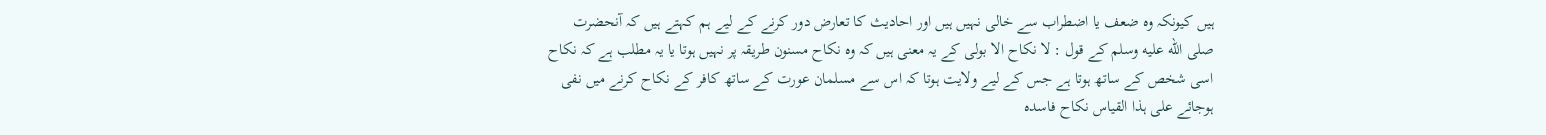ہیں کیونکہ وہ ضعف یا اضطراب سے خالی نہیں ہیں اور احادیث کا تعارض دور کرنے کے لیے ہم کہتے ہیں کہ آنحضرت صلى الله عليه وسلم کے قول : لا نکاح الا بولی کے یہ معنی ہیں کہ وہ نکاح مسنون طریقہ پر نہیں ہوتا یا یہ مطلب ہے کہ نکاح اسی شخص کے ساتھ ہوتا ہے جس کے لیے ولایت ہوتا کہ اس سے مسلمان عورت کے ساتھ کافر کے نکاح کرنے میں نفی ہوجائے علی ہذا القیاس نکاح فاسدہ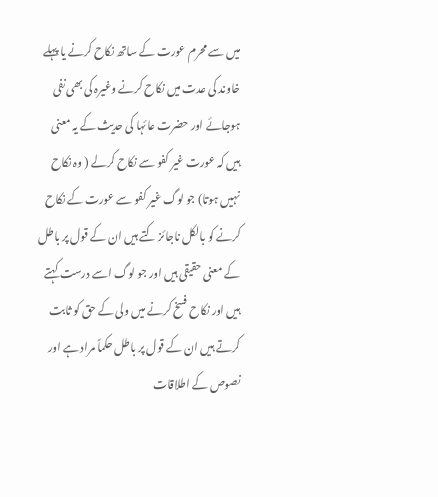میں سے محرم عورت کے ساتھ نکاح کرنے یا پہلے خاوند کی عدت میں نکاح کرنے وغیرہ کی بھی نفی ہوجائے اور حضرت عائہا کی حدیث کے یہ معنی ہیں کہ عورت غیر کفو سے نکاح کرلے ( وہ نکاح نہیں ہوتا) جو لوگ غیر کفو سے عورت کے نکاح کرنے کو بالکل ناجائز کتے ہیں ان کے قول پر باطل کے معنی حقیقی ہیں اور جو لوگ اسے درست کہتے ہیں اور نکاح فسخ کرنے میں ولی کے حق کو ثابت کرتے ہیں ان کے قول پر باطل حکماً مراد ہے اور نصوص کے اطلاقات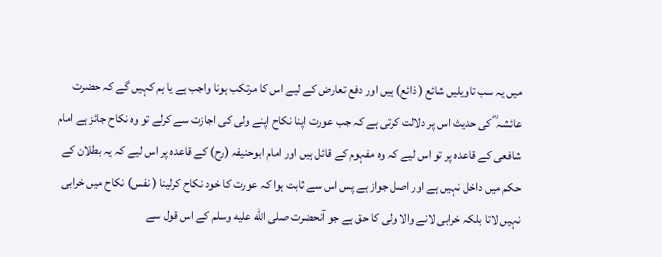میں یہ سب تاویلیں شائع ( ذائع) ہیں اور دفع تعارض کے لیے اس کا مرتکب ہونا واجب ہے یا ہم کہیں گے کہ حضرت عائشہ ؓ کی حدیث اس پر دلالت کرتی ہے کہ جب عورت اپنا نکاح اپنے ولی کی اجازت سے کرلے تو وہ نکاح جائز ہے امام شافعی کے قاعدہ پر تو اس لیے کہ وہ مفہوم کے قائل ہیں اور امام ابوحنیفہ (رح) کے قاعدہ پر اس لیے کہ یہ بطلان کے حکم میں داخل نہیں ہے اور اصل جواز ہے پس اس سے ثابت ہوا کہ عورت کا خود نکاح کرلینا ( نفس) نکاح میں خرابی نہیں لاتا بلکہ خرابی لانے والا ولی کا حق ہے جو آنحضرت صلى الله عليه وسلم کے اس قول سے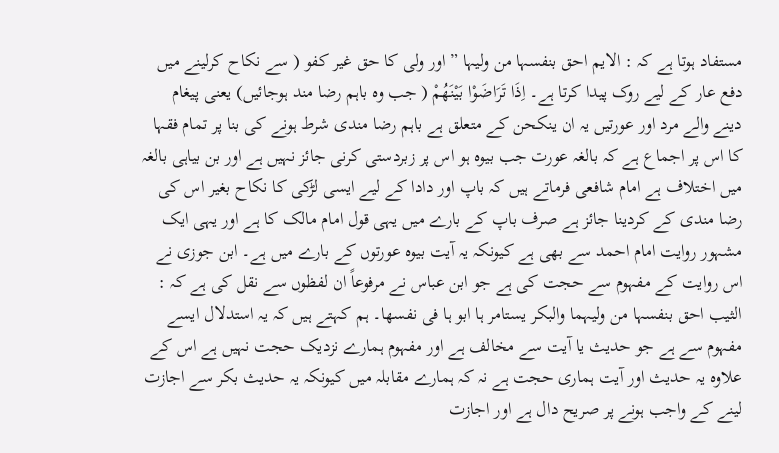مستفاد ہوتا ہے کہ : الایم احق بنفسہا من ولیہا ” اور ولی کا حق غیر کفو ( سے نکاح کرلینے میں دفع عار کے لیے روک پیدا کرتا ہے۔ اِذَا تَرَاضَوْا بَيْنَهُمْ ( جب وہ باہم رضا مند ہوجائیں) یعنی پیغام دینے والے مرد اور عورتیں یہ ان ینکحن کے متعلق ہے باہم رضا مندی شرط ہونے کی بنا پر تمام فقہا کا اس پر اجماع ہے کہ بالغہ عورت جب بیوہ ہو اس پر زبردستی کرنی جائز نہیں ہے اور بن بیاہی بالغہ میں اختلاف ہے امام شافعی فرماتے ہیں کہ باپ اور دادا کے لیے ایسی لڑکی کا نکاح بغیر اس کی رضا مندی کے کردینا جائز ہے صرف باپ کے بارے میں یہی قول امام مالک کا ہے اور یہی ایک مشہور روایت امام احمد سے بھی ہے کیونکہ یہ آیت بیوہ عورتوں کے بارے میں ہے۔ ابن جوزی نے اس روایت کے مفہوم سے حجت کی ہے جو ابن عباس نے مرفوعاً ان لفظوں سے نقل کی ہے کہ : الثیب احق بنفسہا من ولیہما والبکر یستامر ہا ابو ہا فی نفسھا۔ ہم کہتے ہیں کہ یہ استدلال ایسے مفہوم سے ہے جو حدیث یا آیت سے مخالف ہے اور مفہوم ہمارے نزدیک حجت نہیں ہے اس کے علاوہ یہ حدیث اور آیت ہماری حجت ہے نہ کہ ہمارے مقابلہ میں کیونکہ یہ حدیث بکر سے اجازت لینے کے واجب ہونے پر صریح دال ہے اور اجازت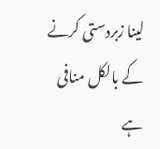لینا زبردستی کرنے کے بالکل منافی ہے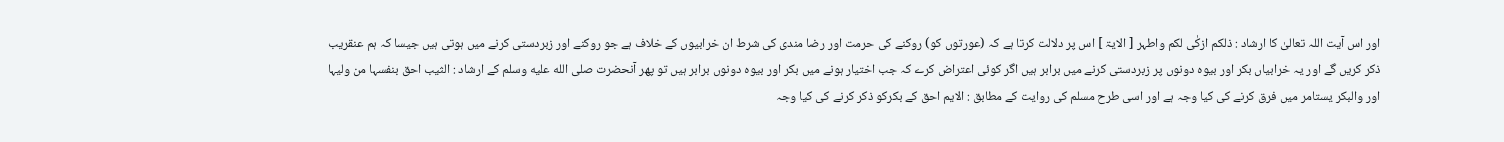اور اس آیت اللہ تعالیٰ کا ارشاد : ذلکم ازکٰی لکم واطہر [ الایۃ ] اس پر دلالت کرتا ہے کہ (عورتوں کو) روکنے کی حرمت اور رضا مندی کی شرط ان خرابیوں کے خلاف ہے جو روکنے اور زبردستی کرنے میں ہوتی ہیں جیسا کہ ہم عنقریب ذکر کریں گے اور یہ خرابیاں بکر اور بیوہ دونوں پر زبردستی کرنے میں برابر ہیں اگر کوئی اعتراض کرے کہ جب اختیار ہونے میں بکر اور بیوہ دونوں برابر ہیں تو پھر آنحضرت صلى الله عليه وسلم کے ارشاد : الثیب احق بنفسہا من ولیہا اور والبکر یستامر میں فرق کرنے کی کیا وجہ ہے اور اسی طرح مسلم کی روایت کے مطابق : الایم احق کے بکرکو ذکر کرنے کی کیا وجہ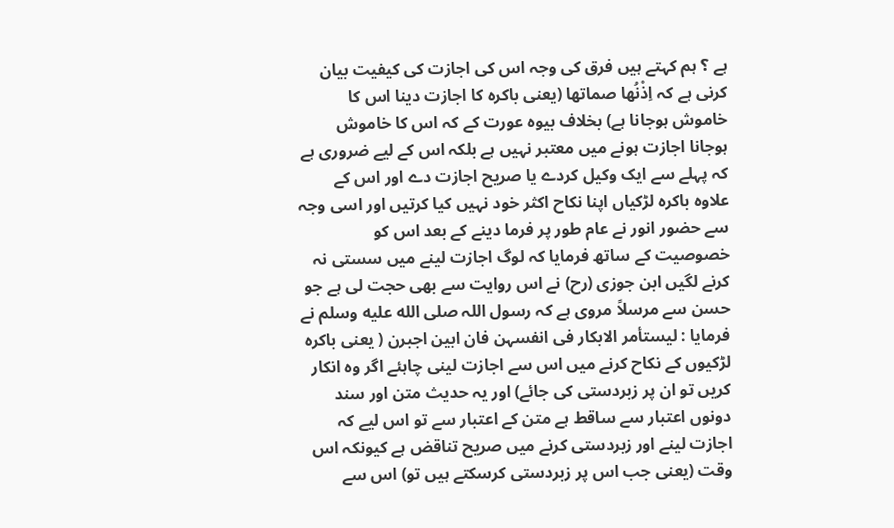ہے ؟ ہم کہتے ہیں فرق کی وجہ اس کی اجازت کی کیفیت بیان کرنی ہے کہ اِذْنُھا صماتھا (یعنی باکرہ کا اجازت دینا اس کا خاموش ہوجانا ہے) بخلاف بیوہ عورت کے کہ اس کا خاموش ہوجانا اجازت ہونے میں معتبر نہیں ہے بلکہ اس کے لیے ضروری ہے کہ پہلے سے ایک وکیل کردے یا صریح اجازت دے اور اس کے علاوہ باکرہ لڑکیاں اپنا نکاح اکثر خود نہیں کیا کرتیں اور اسی وجہ سے حضور انور نے عام طور پر فرما دینے کے بعد اس کو خصوصیت کے ساتھ فرمایا کہ لوگ اجازت لینے میں سستی نہ کرنے لگیں ابن جوزی (رح) نے اس روایت سے بھی حجت لی ہے جو حسن سے مرسلاً مروی ہے کہ رسول اللہ صلى الله عليه وسلم نے فرمایا : لیستأمر الابکار فی انفسہن فان ابین اجبرن ( یعنی باکرہ لڑکیوں کے نکاح کرنے میں اس سے اجازت لینی چاہئے اگر وہ انکار کریں تو ان پر زبردستی کی جائے) اور یہ حدیث متن اور سند دونوں اعتبار سے ساقط ہے متن کے اعتبار سے تو اس لیے کہ اجازت لینے اور زبردستی کرنے میں صریح تناقض ہے کیونکہ اس وقت (یعنی جب اس پر زبردستی کرسکتے ہیں تو) اس سے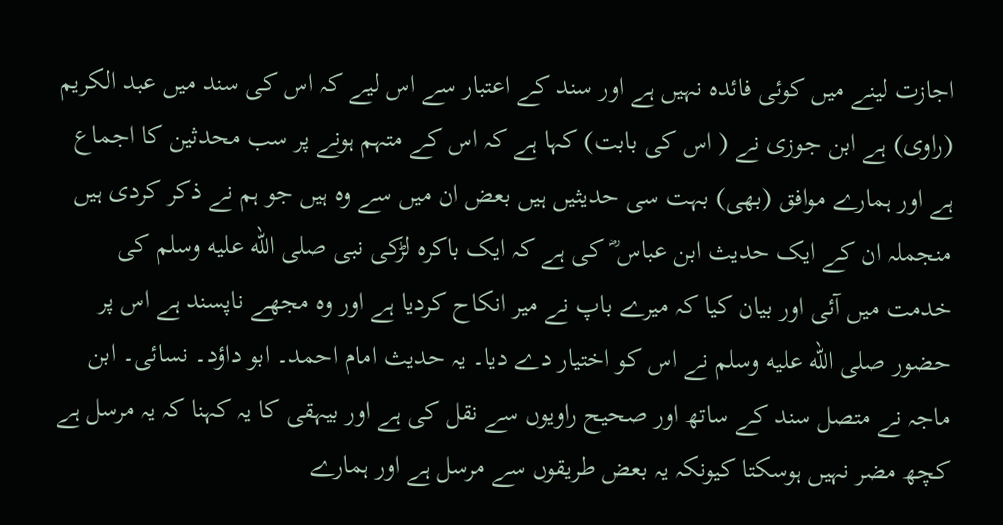اجازت لینے میں کوئی فائدہ نہیں ہے اور سند کے اعتبار سے اس لیے کہ اس کی سند میں عبد الکریم (راوی) ہے ابن جوزی نے ( اس کی بابت) کہا ہے کہ اس کے متہم ہونے پر سب محدثین کا اجماع ہے اور ہمارے موافق (بھی) بہت سی حدیثیں ہیں بعض ان میں سے وہ ہیں جو ہم نے ذکر کردی ہیں منجملہ ان کے ایک حدیث ابن عباس ؓ کی ہے کہ ایک باکرہ لڑکی نبی صلى الله عليه وسلم کی خدمت میں آئی اور بیان کیا کہ میرے باپ نے میر انکاح کردیا ہے اور وہ مجھے ناپسند ہے اس پر حضور صلى الله عليه وسلم نے اس کو اختیار دے دیا۔ یہ حدیث امام احمد۔ ابو داؤد۔ نسائی۔ ابن ماجہ نے متصل سند کے ساتھ اور صحیح راویوں سے نقل کی ہے اور بیہقی کا یہ کہنا کہ یہ مرسل ہے کچھ مضر نہیں ہوسکتا کیونکہ یہ بعض طریقوں سے مرسل ہے اور ہمارے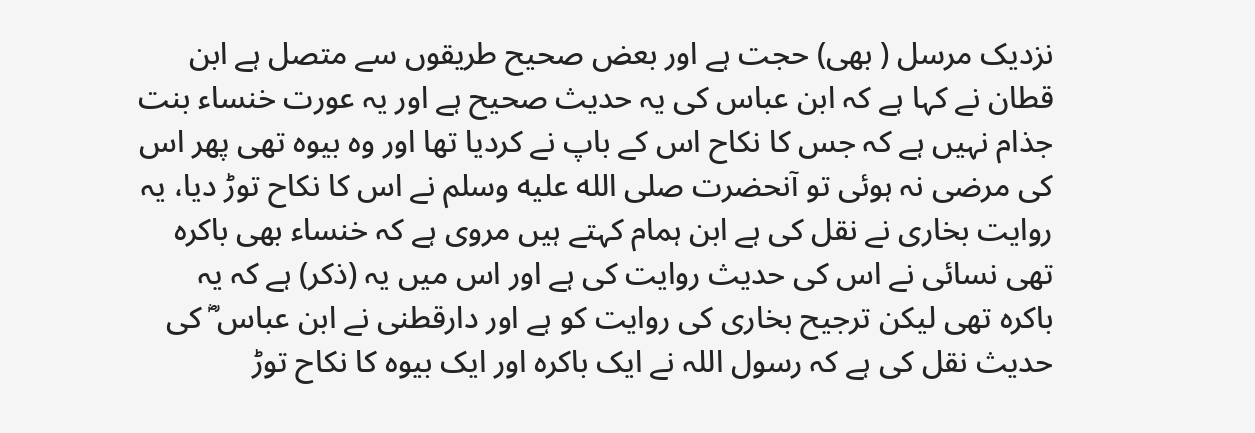نزدیک مرسل ( بھی) حجت ہے اور بعض صحیح طریقوں سے متصل ہے ابن قطان نے کہا ہے کہ ابن عباس کی یہ حدیث صحیح ہے اور یہ عورت خنساء بنت جذام نہیں ہے کہ جس کا نکاح اس کے باپ نے کردیا تھا اور وہ بیوہ تھی پھر اس کی مرضی نہ ہوئی تو آنحضرت صلى الله عليه وسلم نے اس کا نکاح توڑ دیا، یہ روایت بخاری نے نقل کی ہے ابن ہمام کہتے ہیں مروی ہے کہ خنساء بھی باکرہ تھی نسائی نے اس کی حدیث روایت کی ہے اور اس میں یہ (ذکر) ہے کہ یہ باکرہ تھی لیکن ترجیح بخاری کی روایت کو ہے اور دارقطنی نے ابن عباس ؓ کی حدیث نقل کی ہے کہ رسول اللہ نے ایک باکرہ اور ایک بیوہ کا نکاح توڑ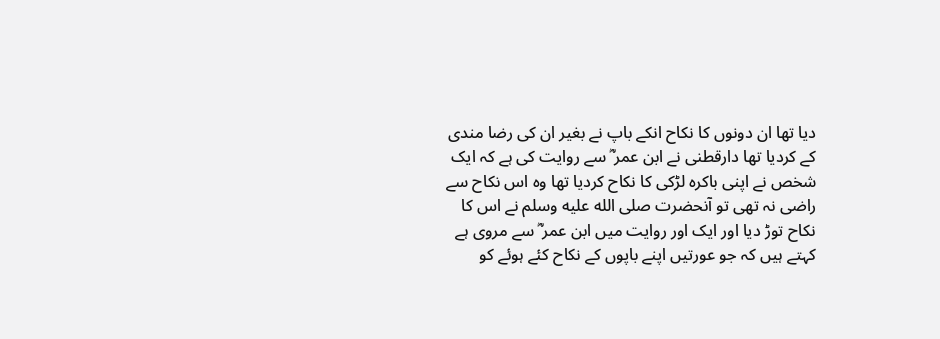دیا تھا ان دونوں کا نکاح انکے باپ نے بغیر ان کی رضا مندی کے کردیا تھا دارقطنی نے ابن عمر ؓ سے روایت کی ہے کہ ایک شخص نے اپنی باکرہ لڑکی کا نکاح کردیا تھا وہ اس نکاح سے راضی نہ تھی تو آنحضرت صلى الله عليه وسلم نے اس کا نکاح توڑ دیا اور ایک اور روایت میں ابن عمر ؓ سے مروی ہے کہتے ہیں کہ جو عورتیں اپنے باپوں کے نکاح کئے ہوئے کو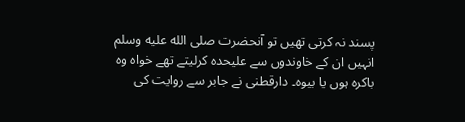پسند نہ کرتی تھیں تو آنحضرت صلى الله عليه وسلم انہیں ان کے خاوندوں سے علیحدہ کرلیتے تھے خواہ وہ باکرہ ہوں یا بیوہ۔ دارقطنی نے جابر سے روایت کی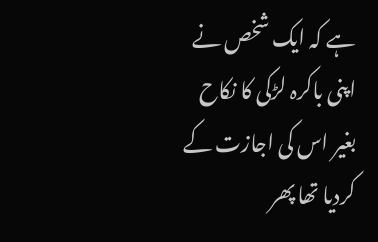ہے کہ ایک شخص نے اپنی باکرہ لڑکی کا نکاح بغیر اس کی اجازت کے کردیا تھا پھر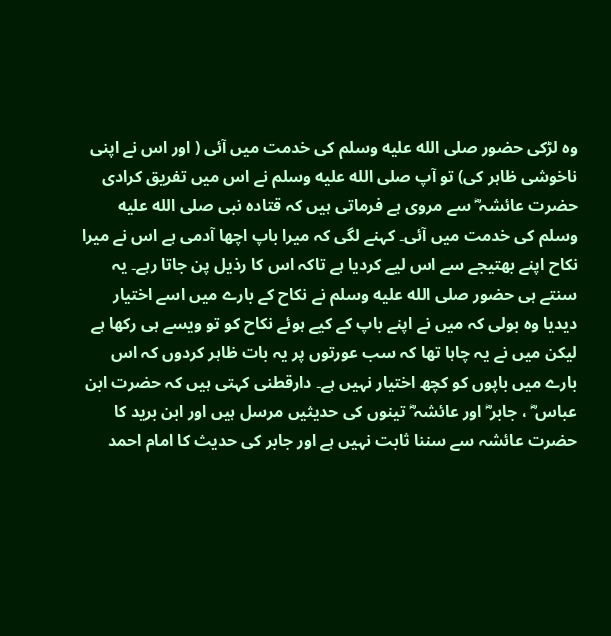وہ لڑکی حضور صلى الله عليه وسلم کی خدمت میں آئی ( اور اس نے اپنی ناخوشی ظاہر کی) تو آپ صلى الله عليه وسلم نے اس میں تفریق کرادی حضرت عائشہ ؓ سے مروی ہے فرماتی ہیں کہ قتادہ نبی صلى الله عليه وسلم کی خدمت میں آئی۔ کہنے لگی کہ میرا باپ اچھا آدمی ہے اس نے میرا نکاح اپنے بھتیجے سے اس لیے کردیا ہے تاکہ اس کا رذیل پن جاتا رہے۔ یہ سنتے ہی حضور صلى الله عليه وسلم نے نکاح کے بارے میں اسے اختیار دیدیا وہ بولی کہ میں نے اپنے باپ کے کیے ہوئے نکاح کو تو ویسے ہی رکھا ہے لیکن میں نے یہ چاہا تھا کہ سب عورتوں پر یہ بات ظاہر کردوں کہ اس بارے میں باپوں کو کچھ اختیار نہیں ہے۔ دارقطنی کہتی ہیں کہ حضرت ابن عباس ؓ ، جابر ؓ اور عائشہ ؓ تینوں کی حدیثیں مرسل ہیں اور ابن برید کا حضرت عائشہ سے سننا ثابت نہیں ہے اور جابر کی حدیث کا امام احمد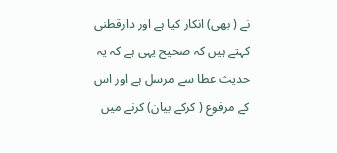نے ( بھی) انکار کیا ہے اور دارقطنی کہتے ہیں کہ صحیح یہی ہے کہ یہ حدیث عطا سے مرسل ہے اور اس کے مرفوع ( کرکے بیان) کرنے میں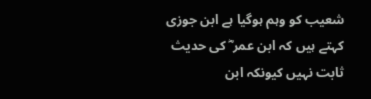شعیب کو وہم ہوگیا ہے ابن جوزی کہتے ہیں کہ ابن عمر ؓ کی حدیث ثابت نہیں کیونکہ ابن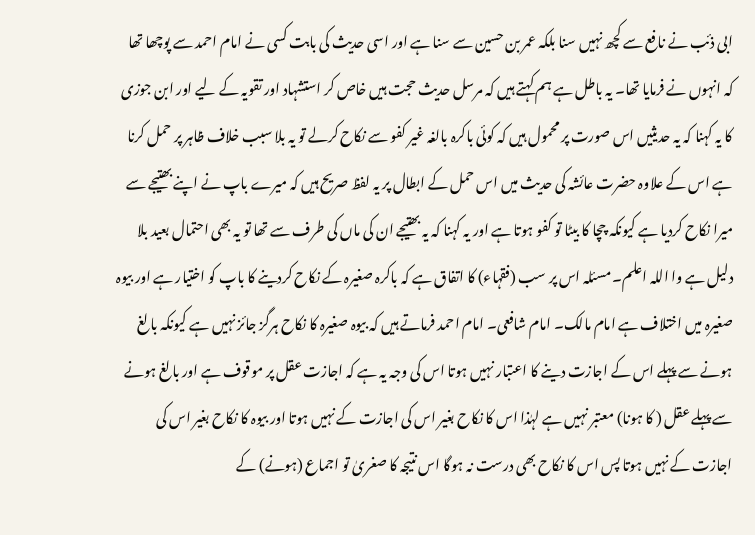ابی ذئب نے نافع سے کچھ نہیں سنا بلکہ عمر بن حسین سے سنا ہے اور اسی حدیث کی بابت کسی نے امام احمد سے پوچھا تھا کہ انہوں نے فرمایا تھا۔ یہ باطل ہے ہم کہتے ہیں کہ مرسل حدیث حجت ہیں خاص کر استشہاد اور تقویہ کے لیے اور ابن جوزی کا یہ کہنا کہ یہ حدیثیں اس صورت پر محمول ہیں کہ کوئی باکرہ بالغہ غیر کفو سے نکاح کرلے تو یہ بلا سبب خلاف ظاہر پر حمل کرنا ہے اس کے علاوہ حضرت عائشہ کی حدیث میں اس حمل کے ابطال پر یہ لفظ صریح ہیں کہ میرے باپ نے اپنے بھتیجے سے میرا نکاح کردیا ہے کیونکہ چچا کا بیٹا تو کفو ہوتا ہے اور یہ کہنا کہ یہ بھتیجے ان کی ماں کی طرف سے تھا تو یہ بھی احتمال بعید بلا دلیل ہے وا اللہ اعلم۔ مسئلہ اس پر سب (فقہاء) کا اتفاق ہے کہ باکرہ صغیرہ کے نکاح کردینے کا باپ کو اختیار ہے اور بیوہ صغیرہ میں اختلاف ہے امام مالک۔ امام شافعی۔ امام احمد فرماتے ہیں کہ بیوہ صغیرہ کا نکاح ہرگز جائز نہیں ہے کیونکہ بالغ ہونے سے پہلے اس کے اجازت دینے کا اعتبار نہیں ہوتا اس کی وجہ یہ ہے کہ اجازت عقل پر موقوف ہے اور بالغ ہونے سے پہلے عقل ( کا ہونا) معتبر نہیں ہے لہٰذا اس کا نکاح بغیر اس کی اجازت کے نہیں ہوتا اور بیوہ کا نکاح بغیر اس کی اجازت کے نہیں ہوتا پس اس کا نکاح بھی درست نہ ہوگا اس نتیجہ کا صغریٰ تو اجماع (ہونے) کے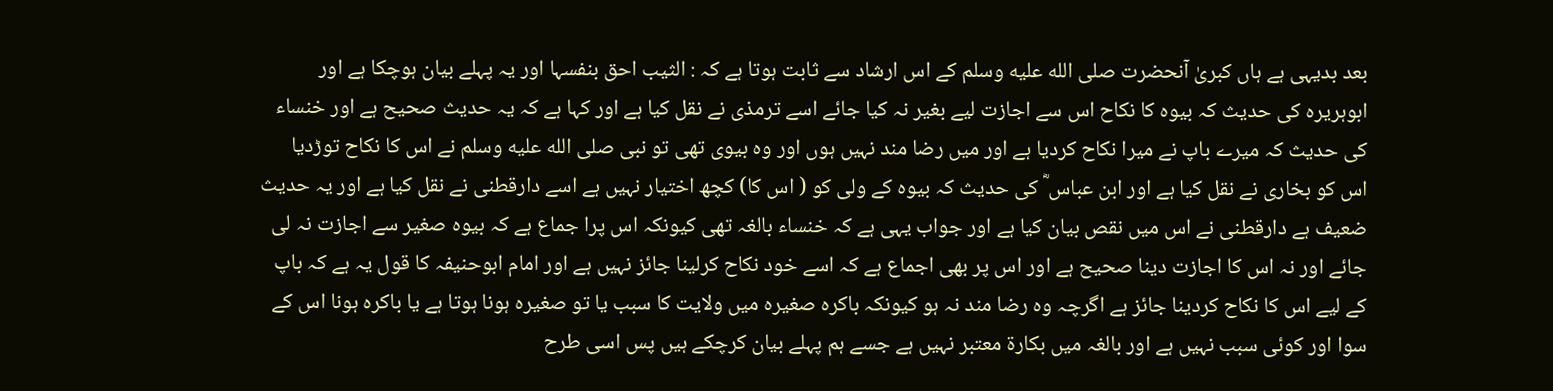بعد بدیہی ہے ہاں کبریٰ آنحضرت صلى الله عليه وسلم کے اس ارشاد سے ثابت ہوتا ہے کہ : الثیب احق بنفسہا اور یہ پہلے بیان ہوچکا ہے اور ابوہریرہ کی حدیث کہ بیوہ کا نکاح اس سے اجازت لیے بغیر نہ کیا جائے اسے ترمذی نے نقل کیا ہے اور کہا ہے کہ یہ حدیث صحیح ہے اور خنساء کی حدیث کہ میرے باپ نے میرا نکاح کردیا ہے اور میں رضا مند نہیں ہوں اور وہ بیوی تھی تو نبی صلى الله عليه وسلم نے اس کا نکاح توڑدیا اس کو بخاری نے نقل کیا ہے اور ابن عباس ؓ کی حدیث کہ بیوہ کے ولی کو ( اس کا) کچھ اختیار نہیں ہے اسے دارقطنی نے نقل کیا ہے اور یہ حدیث ضعیف ہے دارقطنی نے اس میں نقص بیان کیا ہے اور جواب یہی ہے کہ خنساء بالغہ تھی کیونکہ اس پرا جماع ہے کہ بیوہ صغیر سے اجازت نہ لی جائے اور نہ اس کا اجازت دینا صحیح ہے اور اس پر بھی اجماع ہے کہ اسے خود نکاح کرلینا جائز نہیں ہے اور امام ابوحنیفہ کا قول یہ ہے کہ باپ کے لیے اس کا نکاح کردینا جائز ہے اگرچہ وہ رضا مند نہ ہو کیونکہ باکرہ صغیرہ میں ولایت کا سبب یا تو صغیرہ ہونا ہوتا ہے یا باکرہ ہونا اس کے سوا اور کوئی سبب نہیں ہے اور بالغہ میں بکارۃ معتبر نہیں ہے جسے ہم پہلے بیان کرچکے ہیں پس اسی طرح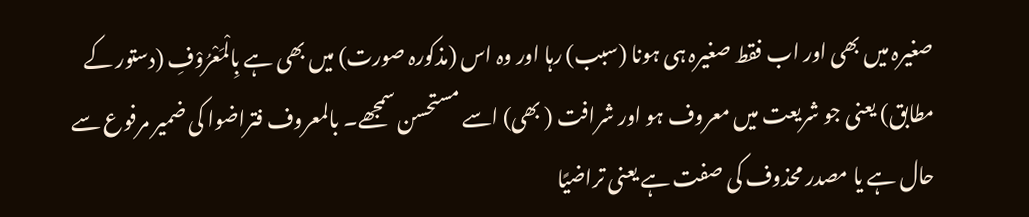صغیرہ میں بھی اور اب فقط صغیرہ ہی ہونا (سبب) رہا اور وہ اس (مذکورہ صورت) میں بھی ہے بِالْمَعْرُوْفِ (دستور کے مطابق) یعنی جو شریعت میں معروف ہو اور شرافت ( بھی) اسے مستحسن سمجھے۔ بالمعروف فتراضوا کی ضمیر مرفوع سے حال ہے یا مصدر محذوف کی صفت ہے یعنی تراضیًا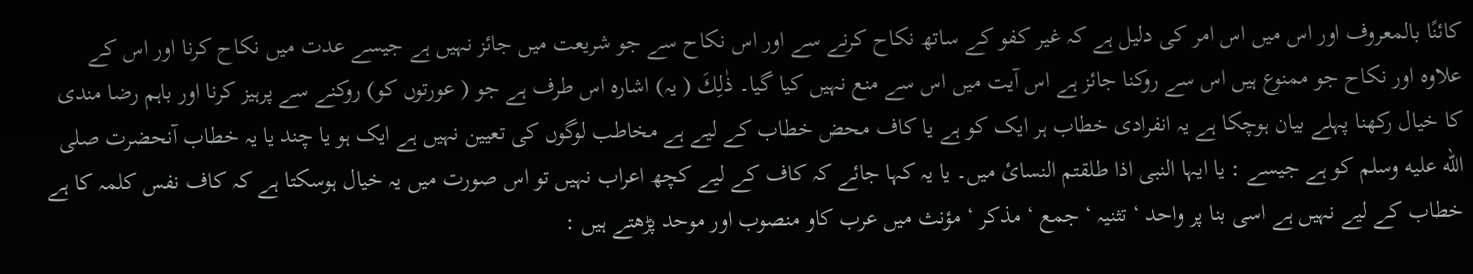کائنًا بالمعروف اور اس میں اس امر کی دلیل ہے کہ غیر کفو کے ساتھ نکاح کرنے سے اور اس نکاح سے جو شریعت میں جائز نہیں ہے جیسے عدت میں نکاح کرنا اور اس کے علاوہ اور نکاح جو ممنوع ہیں اس سے روکنا جائز ہے اس آیت میں اس سے منع نہیں کیا گیا۔ ذٰلِكَ ( یہ) اشارہ اس طرف ہے جو ( عورتوں کو) روکنے سے پرہیز کرنا اور باہم رضا مندی کا خیال رکھنا پہلے بیان ہوچکا ہے یہ انفرادی خطاب ہر ایک کو ہے یا کاف محض خطاب کے لیے ہے مخاطب لوگوں کی تعیین نہیں ہے ایک ہو یا چند یا یہ خطاب آنحضرت صلى الله عليه وسلم کو ہے جیسے : یا ایہا النبی اذا طلقتم النسائ میں۔ یا یہ کہا جائے کہ کاف کے لیے کچھ اعراب نہیں تو اس صورت میں یہ خیال ہوسکتا ہے کہ کاف نفس کلمہ کا ہے خطاب کے لیے نہیں ہے اسی بنا پر واحد ‘ تثنیہ ‘ جمع ‘ مذکر ‘ مؤنث میں عرب کاو منصوب اور موحد پڑھتے ہیں :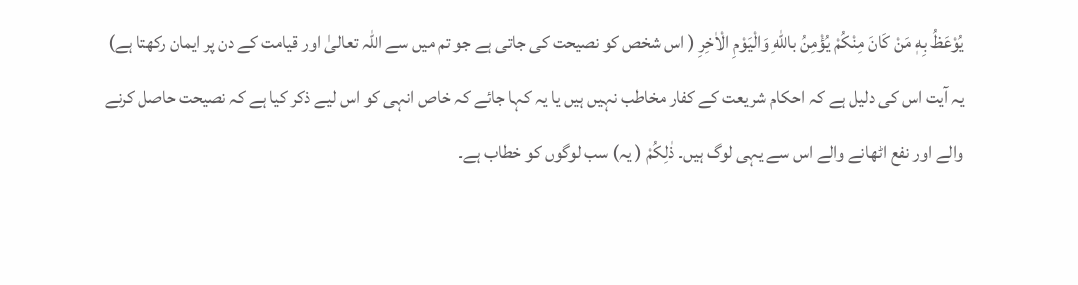يُوْعَظُ بِهٖ مَنْ كَانَ مِنْكُمْ يُؤْمِنُ باللّٰهِ وَالْيَوْمِ الْاٰخِرِ ( اس شخص کو نصیحت کی جاتی ہے جو تم میں سے اللہ تعالیٰ اور قیامت کے دن پر ایمان رکھتا ہے) یہ آیت اس کی دلیل ہے کہ احکام شریعت کے کفار مخاطب نہیں ہیں یا یہ کہا جائے کہ خاص انہی کو اس لیے ذکر کیا ہے کہ نصیحت حاصل کرنے والے اور نفع اٹھانے والے اس سے یہی لوگ ہیں۔ ذٰلِكُمْ ( یہ) سب لوگوں کو خطاب ہے۔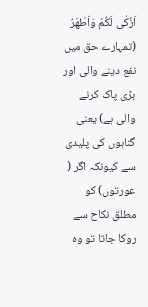اَزْكٰى لَكُمْ وَاَطْهَرُ (تمہارے حق میں نفع دینے والی اور بڑی پاک کرنے والی ہے) یعنی گناہوں کی پلیدی سے کیونکہ اگر ( عورتوں) کو مطلق نکاح سے روکا جاتا تو وہ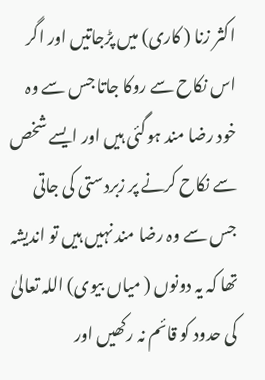اکثر زنا ( کاری) میں پڑجاتیں اور اگر اس نکاح سے روکا جاتا جس سے وہ خود رضا مند ہوگئی ہیں اور ایسے شخص سے نکاح کرنے پر زبردستی کی جاتی جس سے وہ رضا مند نہیں ہیں تو اندیشہ تھا کہ یہ دونوں ( میاں بیوی) اللہ تعالیٰ کی حدود کو قائم نہ رکھیں اور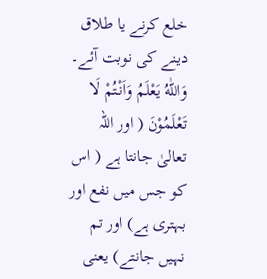خلع کرنے یا طلاق دینے کی نوبت آئے۔ وَاللّٰهُ يَعْلَمُ وَاَنْتُمْ لَا تَعْلَمُوْنَ ( اور اللہ تعالیٰ جانتا ہے ( اس کو جس میں نفع اور بہتری ہے) اور تم نہیں جانتے) یعنی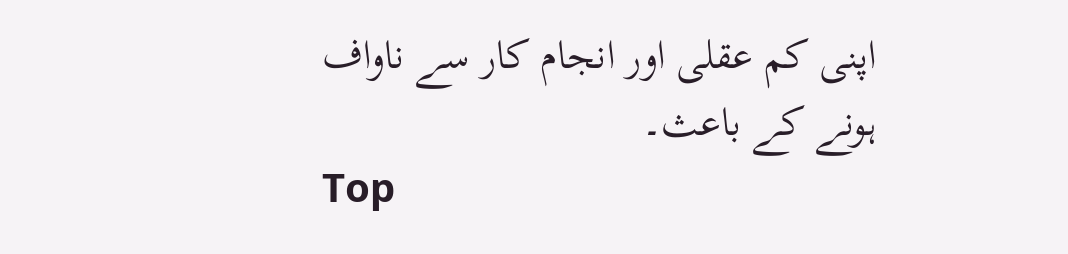اپنی کم عقلی اور انجام کار سے ناواف ہونے کے باعث۔
Top